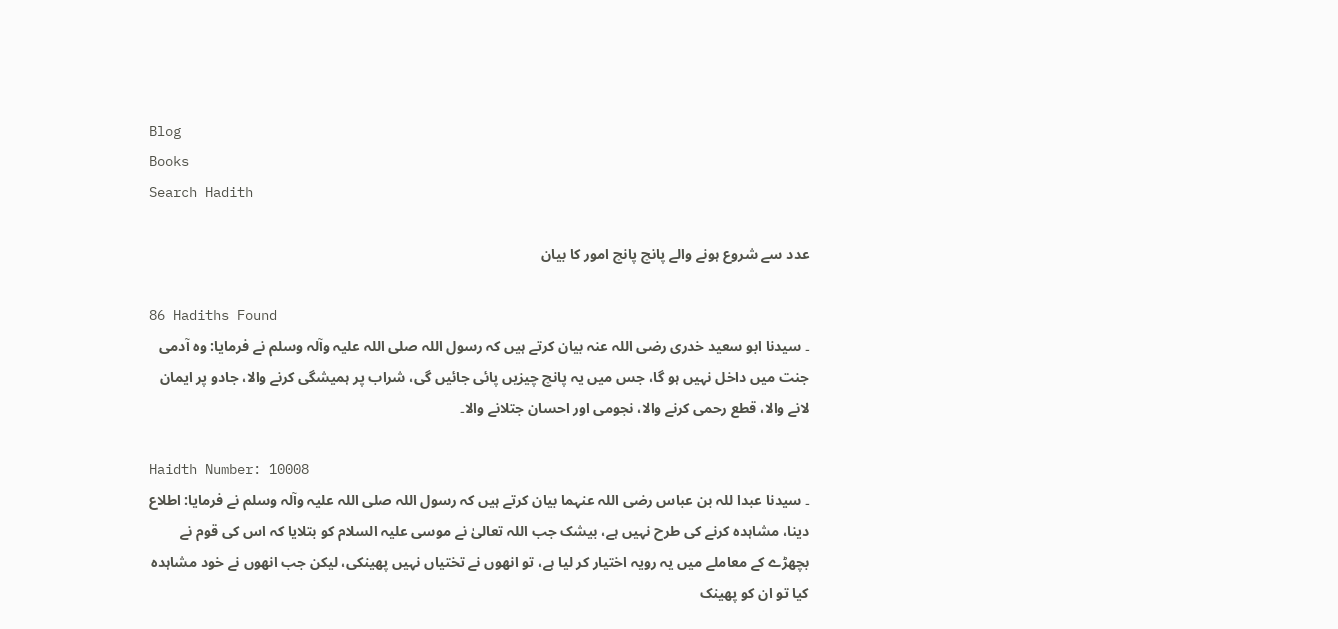Blog
Books
Search Hadith

عدد سے شروع ہونے والے پانچ پانچ امور کا بیان

86 Hadiths Found
۔ سیدنا ابو سعید خدری ‌رضی ‌اللہ ‌عنہ بیان کرتے ہیں کہ رسول اللہ ‌صلی ‌اللہ ‌علیہ ‌وآلہ ‌وسلم نے فرمایا: وہ آدمی جنت میں داخل نہیں ہو گا، جس میں یہ پانچ چیزیں پائی جائیں گی، شراب پر ہمیشگی کرنے والا، جادو پر ایمان لانے والا، قطع رحمی کرنے والا، نجومی اور احسان جتلانے والا۔

Haidth Number: 10008
۔ سیدنا عبدا للہ بن عباس ‌رضی ‌اللہ ‌عنہما بیان کرتے ہیں کہ رسول اللہ ‌صلی ‌اللہ ‌علیہ ‌وآلہ ‌وسلم نے فرمایا: اطلاع دینا، مشاہدہ کرنے کی طرح نہیں ہے، بیشک جب اللہ تعالیٰ نے موسی علیہ السلام کو بتلایا کہ اس کی قوم نے بچھڑے کے معاملے میں یہ رویہ اختیار کر لیا ہے، تو انھوں نے تختیاں نہیں پھینکی، لیکن جب انھوں نے خود مشاہدہ کیا تو ان کو پھینک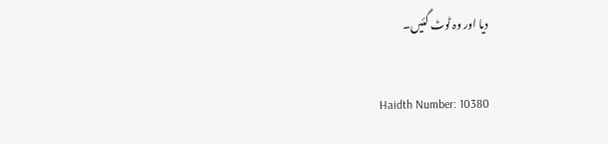دیا اور وہ ٹوٹ گئیں۔

Haidth Number: 10380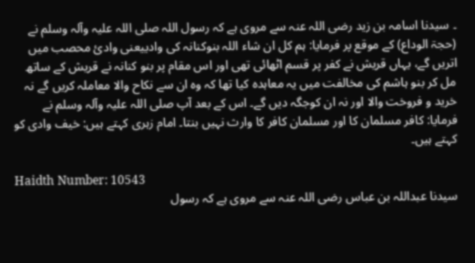۔ سیدنا اسامہ بن زید ‌رضی ‌اللہ ‌عنہ سے مروی ہے کہ رسول اللہ ‌صلی ‌اللہ ‌علیہ ‌وآلہ ‌وسلم نے (حجۃ الوداع) کے موقع پر فرمایا: ہم کل ان شاء اللہ بنوکنانہ کی وادییعنی وادیٔ محصب میں اتریں گے، یہاں قریش نے کفر پر قسم اٹھائی تھی اور اس مقام پر بنو کنانہ نے قریش کے ساتھ مل کر بنو ہاشم کی مخالفت میں یہ معاہدہ کیا تھا کہ وہ ان سے نکاح والا معاملہ کریں گے نہ خرید و فروخت والا اور نہ ان کوجگہ دیں گے۔ اس کے بعد آپ ‌صلی ‌اللہ ‌علیہ ‌وآلہ ‌وسلم نے فرمایا: کافر مسلمان کا اور مسلمان کافر کا وارث نہیں بنتا۔ امام زہری کہتے ہیں: خیف وادی کو کہتے ہیں۔

Haidth Number: 10543
سیدنا عبداللہ بن عباس ‌رضی ‌اللہ ‌عنہ سے مروی ہے کہ رسول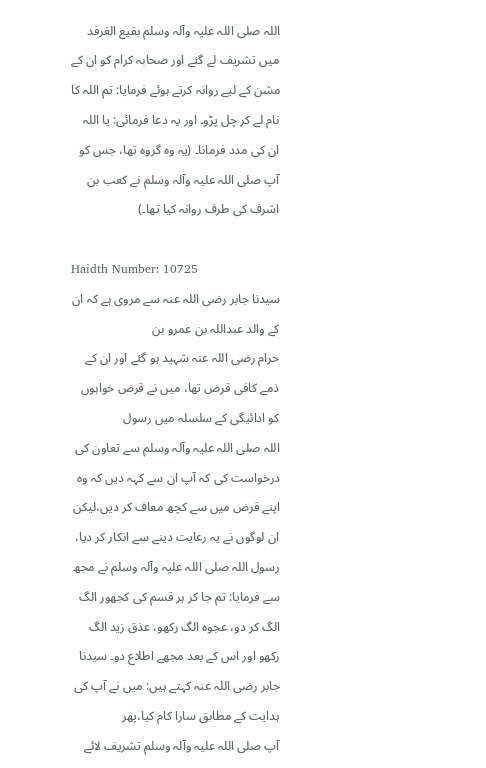اللہ ‌صلی ‌اللہ ‌علیہ ‌وآلہ ‌وسلم بقیع الغرفد میں تشریف لے گئے اور صحابہ کرام کو ان کے مشن کے لیے روانہ کرتے ہوئے فرمایا: تم اللہ کا نام لے کر چل پڑو۔ اور یہ دعا فرمائی: یا اللہ ان کی مدد فرمانا۔ (یہ وہ گروہ تھا، جس کو آپ ‌صلی ‌اللہ ‌علیہ ‌وآلہ ‌وسلم نے کعب بن اشرف کی طرف روانہ کیا تھا۔)

Haidth Number: 10725
سیدنا جابر ‌رضی ‌اللہ ‌عنہ سے مروی ہے کہ ان کے والد عبداللہ بن عمرو بن حرام ‌رضی ‌اللہ ‌عنہ شہید ہو گئے اور ان کے ذمے کافی قرض تھا، میں نے قرض خواہوں کو ادائیگی کے سلسلہ میں رسول اللہ ‌صلی ‌اللہ ‌علیہ ‌وآلہ ‌وسلم سے تعاون کی درخواست کی کہ آپ ان سے کہہ دیں کہ وہ اپنے قرض میں سے کچھ معاف کر دیں،لیکن ان لوگوں نے یہ رعایت دینے سے انکار کر دیا، رسول اللہ ‌صلی ‌اللہ ‌علیہ ‌وآلہ ‌وسلم نے مجھ سے فرمایا: تم جا کر ہر قسم کی کجھور الگ الگ کر دو، عجوہ الگ رکھو، عذق زید الگ رکھو اور اس کے بعد مجھے اطلاع دو۔ سیدنا جابر ‌رضی ‌اللہ ‌عنہ کہتے ہیں: میں نے آپ کی ہدایت کے مطابق سارا کام کیا،پھر آپ ‌صلی ‌اللہ ‌علیہ ‌وآلہ ‌وسلم تشریف لائے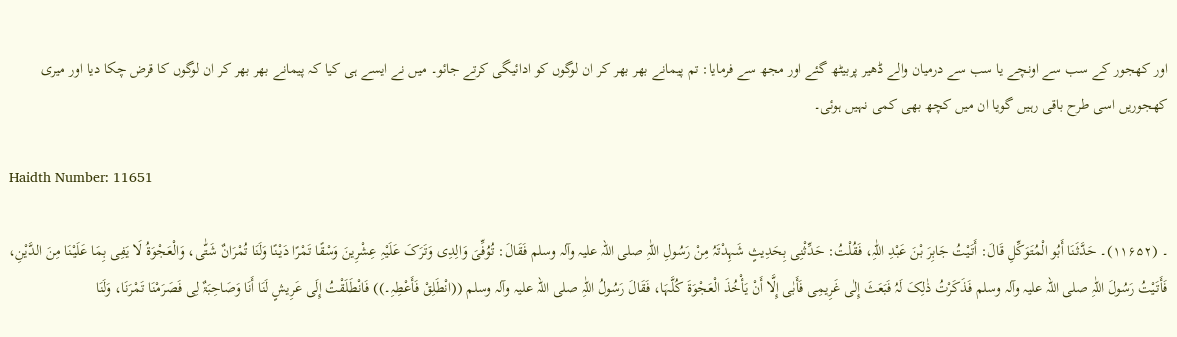اور کھجور کے سب سے اونچے یا سب سے درمیان والے ڈھیر پربیٹھ گئے اور مجھ سے فرمایا: تم پیمانے بھر بھر کر ان لوگوں کو ادائیگی کرتے جائو۔ میں نے ایسے ہی کیا کہ پیمانے بھر بھر کر ان لوگوں کا قرض چکا دیا اور میری کھجوریں اسی طرح باقی رہیں گویا ان میں کچھ بھی کمی نہیں ہوئی۔

Haidth Number: 11651

۔ (۱۱۶۵۲)۔ حَدَّثَنَا أَبُو الْمُتَوَکِّلِ قَالَ: أَتَیْتُ جَابِرَ بْنَ عَبْدِ اللّٰہِ، فَقُلْتُ: حَدِّثْنِی بِحَدِیثٍ شَہِدْتَہُ مِنْ رَسُولِ اللّٰہِ ‌صلی ‌اللہ ‌علیہ ‌وآلہ ‌وسلم فَقَالَ: تُوُفِّیَ وَالِدِی وَتَرَکَ عَلَیْہِ عِشْرِینَ وَسْقًا تَمْرًا دَیْنًا وَلَنَا تُمْرَانٌ شَتّٰی، وَالْعَجْوَۃُ لَا یَفِی بِمَا عَلَیْنَا مِنَ الدَّیْنِ، فَأَتَیْتُ رَسُولَ اللّٰہِ ‌صلی ‌اللہ ‌علیہ ‌وآلہ ‌وسلم فَذَکَرْتُ ذٰلِکَ لَہُ فَبَعَثَ إِلٰی غَرِیمِی فَأَبٰی إِلَّا أَنْ یَأْخُذَ الْعَجْوَۃَ کُلَّہَا، فَقَالَ رَسُولُ اللّٰہِ ‌صلی ‌اللہ ‌علیہ ‌وآلہ ‌وسلم ((انْطَلِقْ فَأَعْطِہِ۔)) فَانْطَلَقْتُ إِلَی عَرِیشٍ لَنَا أَنَا وَصَاحِبَۃٌ لِی فَصَرَمْنَا تَمْرَنَا، وَلَنَا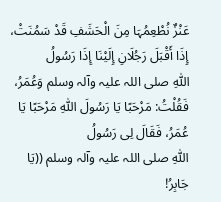عَنْزٌ نُطْعِمُہَا مِنَ الْحَشَفِ قَدْ سَمُنَتْ، إِذَا أَقْبَلَ رَجُلَانِ إِلَیْنَا إِذَا رَسُولُ اللّٰہِ ‌صلی ‌اللہ ‌علیہ ‌وآلہ ‌وسلم وَعُمَرُ، فَقُلْتُ: مَرْحَبًا یَا رَسُولَ اللّٰہِ مَرْحَبًا یَا عُمَرُ، فَقَالَ لِی رَسُولُ اللّٰہِ ‌صلی ‌اللہ ‌علیہ ‌وآلہ ‌وسلم ((یَا جَابِرُ!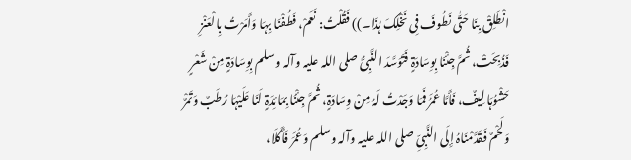انْطَلِقْ بِنَا حَتّٰی نَطُوفَ فِی نَخْلِکَ ہٰذَا۔)) فَقُلْتُ: نَعَمْ، فَطُفْنَا بِہَا وَأَمَرْتُ بِالْعَنْزِ فَذُبِحَتْ، ثُمَّ جِئْنَا بِوِسَادَۃٍ فَتَوَسَّدَ النَّبِیُّ ‌صلی ‌اللہ ‌علیہ ‌وآلہ ‌وسلم بِوِسَادَۃٍ مِنْ شَعْرٍ حَشْوُہَا لِیفٌ، فَأَمَّا عُمَرُ فَمَا وَجَدْتُ لَہُ مِنْ وِسَادَۃٍ، ثُمَّ جِئْنَا بِمَائِدَۃٍ لَنَا عَلَیْہَا رُطَبٌ وَتَمْرٌ وَلَحْمٌ فَقَدَّمْنَاہُ إِلَی النَّبِیِّ ‌صلی ‌اللہ ‌علیہ ‌وآلہ ‌وسلم وَعُمَرَ فَأَکَلَا،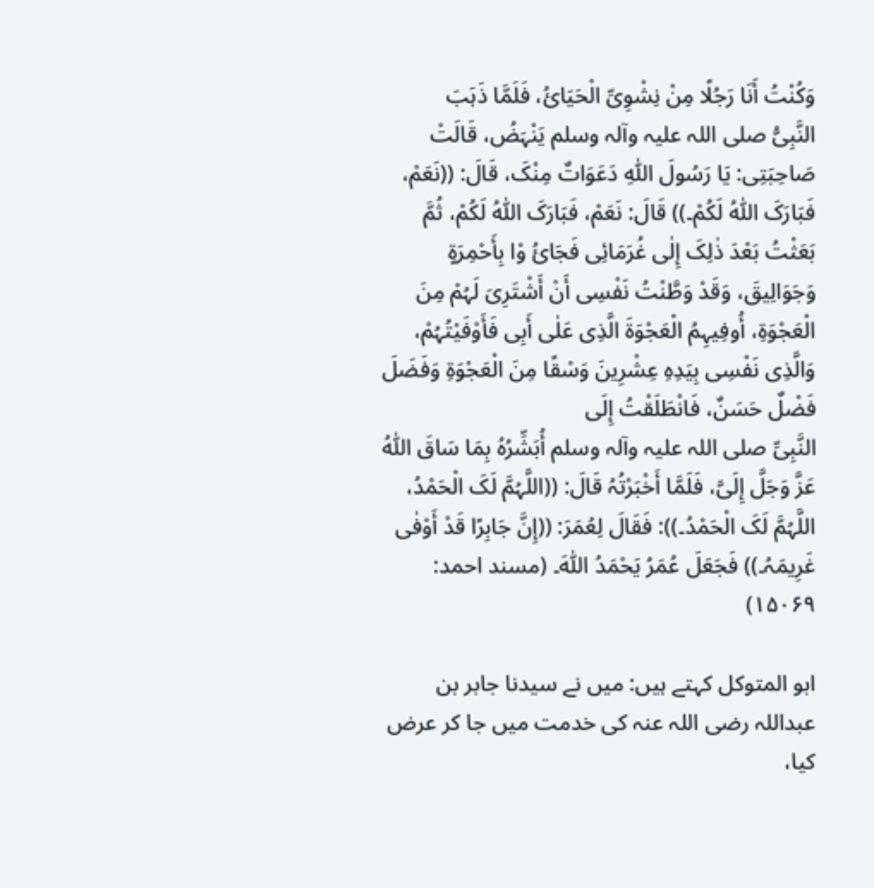وَکُنْتُ أَنَا رَجُلًا مِنْ نِشْوِیِّ الْحَیَائُ، فَلَمَّا ذَہَبَ النَّبِیُّ ‌صلی ‌اللہ ‌علیہ ‌وآلہ ‌وسلم یَنْہَضُ، قَالَتْ صَاحِبَتِی: یَا رَسُولَ اللّٰہِ دَعَوَاتٌ مِنْکَ، قَالَ: ((نَعَمْ، فَبَارَکَ اللّٰہُ لَکُمْ۔)) قَالَ: نَعَمْ، فَبَارَکَ اللّٰہُ لَکُمْ، ثُمَّ بَعَثْتُ بَعْدَ ذٰلِکَ إِلٰی غُرَمَائِی فَجَائُ وْا بِأَحْمِرَۃٍ وَجَوَالِیقَ، وَقَدْ وَطَّنْتُ نَفْسِی أَنْ أَشْتَرِیَ لَہُمْ مِنَ الْعَجْوَۃِ، أُوفِیہِمُ الْعَجْوَۃَ الَّذِی عَلٰی أَبِی فَأَوْفَیْتُہُمْ، وَالَّذِی نَفْسِی بِیَدِہِ عِشْرِینَ وَسْقًا مِنَ الْعَجْوَۃِ وَفَضَلَ فَضْلٌ حَسَنٌ، فَانْطَلَقْتُ إِلَی النَّبِیِّ ‌صلی ‌اللہ ‌علیہ ‌وآلہ ‌وسلم أُبَشِّرُہُ بِمَا سَاقَ اللّٰہُ عَزَّ وَجَلَّ إِلَیَّ، فَلَمَّا أَخْبَرْتُہُ قَالَ: ((اللَّہُمَّ لَکَ الْحَمْدُ، اللَّہُمَّ لَکَ الْحَمْدُ۔)): فَقَالَ لِعُمَرَ: ((إِنَّ جَابِرًا قَدْ أَوْفٰی غَرِیمَہُ۔)) فَجَعَلَ عُمَرُ یَحْمَدُ اللّٰہَ۔ (مسند احمد: ۱۵۰۶۹)

ابو المتوکل کہتے ہیں: میں نے سیدنا جابر بن عبداللہ ‌رضی ‌اللہ ‌عنہ کی خدمت میں جا کر عرض کیا،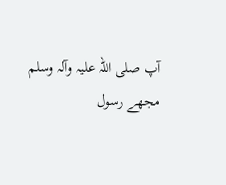آپ ‌صلی ‌اللہ ‌علیہ ‌وآلہ ‌وسلم مجھے رسول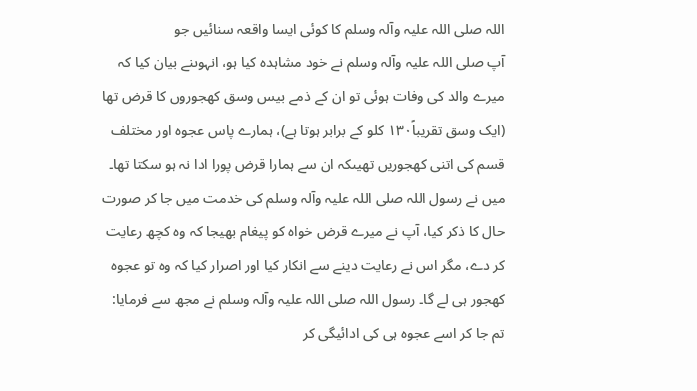اللہ ‌صلی ‌اللہ ‌علیہ ‌وآلہ ‌وسلم کا کوئی ایسا واقعہ سنائیں جو آپ ‌صلی ‌اللہ ‌علیہ ‌وآلہ ‌وسلم نے خود مشاہدہ کیا ہو، انہوںنے بیان کیا کہ میرے والد کی وفات ہوئی تو ان کے ذمے بیس وسق کھجوروں کا قرض تھا (ایک وسق تقریباً۱۳۰ کلو کے برابر ہوتا ہے)، ہمارے پاس عجوہ اور مختلف قسم کی اتنی کھجوریں تھیںکہ ان سے ہمارا قرض پورا ادا نہ ہو سکتا تھا۔ میں نے رسول اللہ ‌صلی ‌اللہ ‌علیہ ‌وآلہ ‌وسلم کی خدمت میں جا کر صورت حال کا ذکر کیا، آپ نے میرے قرض خواہ کو پیغام بھیجا کہ وہ کچھ رعایت کر دے، مگر اس نے رعایت دینے سے انکار کیا اور اصرار کیا کہ وہ تو عجوہ کھجور ہی لے گا۔ رسول اللہ ‌صلی ‌اللہ ‌علیہ ‌وآلہ ‌وسلم نے مجھ سے فرمایا: تم جا کر اسے عجوہ ہی کی ادائیگی کر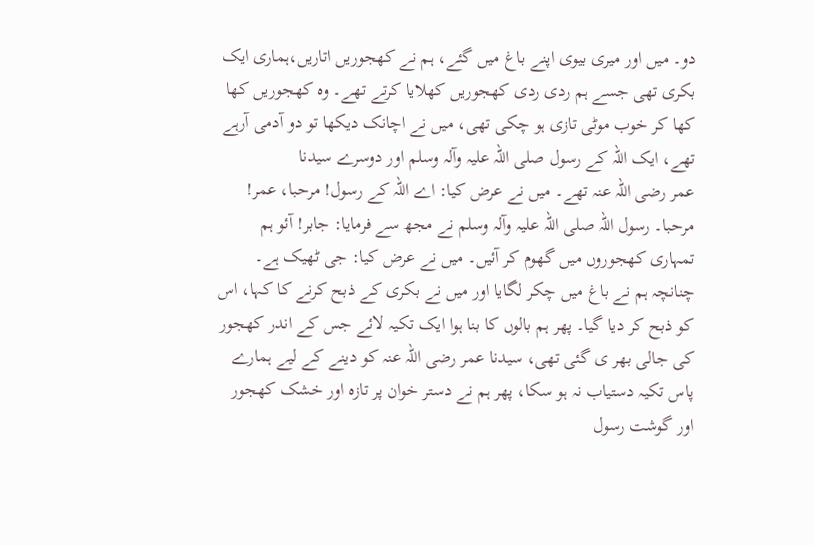دو۔ میں اور میری بیوی اپنے باغ میں گئے، ہم نے کھجوریں اتاریں،ہماری ایک بکری تھی جسے ہم ردی ردی کھجوریں کھلایا کرتے تھے۔ وہ کھجوریں کھا کھا کر خوب موٹی تازی ہو چکی تھی، میں نے اچانک دیکھا تو دو آدمی آرہے تھے، ایک اللہ کے رسول ‌صلی ‌اللہ ‌علیہ ‌وآلہ ‌وسلم اور دوسرے سیدنا عمر ‌رضی ‌اللہ ‌عنہ تھے۔ میں نے عرض کیا: اے اللہ کے رسول! مرحبا، عمر! مرحبا۔ رسول اللہ ‌صلی ‌اللہ ‌علیہ ‌وآلہ ‌وسلم نے مجھ سے فرمایا: جابر! آئو ہم تمہاری کھجوروں میں گھوم کر آئیں۔ میں نے عرض کیا: جی ٹھیک ہے۔ چنانچہ ہم نے باغ میں چکر لگایا اور میں نے بکری کے ذبح کرنے کا کہا، اس کو ذبح کر دیا گیا۔ پھر ہم بالوں کا بنا ہوا ایک تکیہ لائے جس کے اندر کھجور کی جالی بھر ی گئی تھی، سیدنا عمر ‌رضی ‌اللہ ‌عنہ کو دینے کے لیے ہمارے پاس تکیہ دستیاب نہ ہو سکا، پھر ہم نے دستر خوان پر تازہ اور خشک کھجور اور گوشت رسول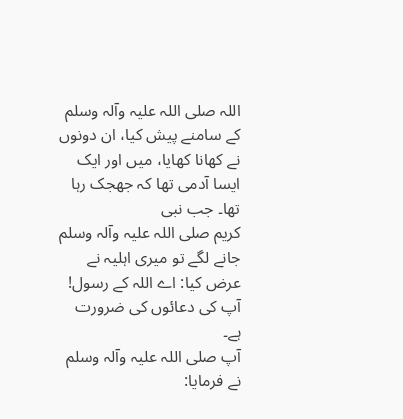اللہ ‌صلی ‌اللہ ‌علیہ ‌وآلہ ‌وسلم کے سامنے پیش کیا، ان دونوں نے کھانا کھایا، میں اور ایک ایسا آدمی تھا کہ جھجک رہا تھا۔ جب نبی کریم ‌صلی ‌اللہ ‌علیہ ‌وآلہ ‌وسلم جانے لگے تو میری اہلیہ نے عرض کیا: اے اللہ کے رسول! آپ کی دعائوں کی ضرورت ہے۔ آپ ‌صلی ‌اللہ ‌علیہ ‌وآلہ ‌وسلم نے فرمایا: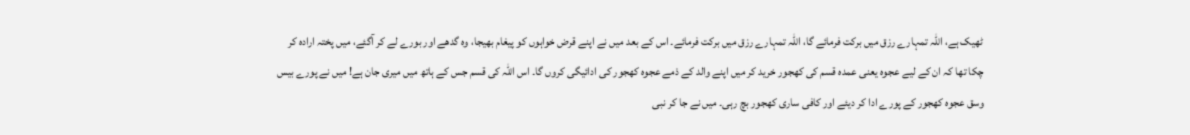ٹھیک ہے، اللہ تمہارے رزق میں برکت فرمائے گا، اللہ تمہارے رزق میں برکت فرمائے۔ اس کے بعد میں نے اپنے قرض خواہوں کو پیغام بھیجا، وہ گدھے اور بورے لے کر آگئے، میں پختہ ارادہ کر چکا تھا کہ ان کے لیے عجوہ یعنی عمدہ قسم کی کھجور خرید کر میں اپنے والد کے ذمے عجوہ کھجور کی ادائیگی کروں گا۔ اس اللہ کی قسم جس کے ہاتھ میں میری جان ہے! میں نے پورے بیس وسق عجوہ کھجور کے پورے ادا کر دیئے اور کافی ساری کھجور بچ رہی۔ میں نے جا کر نبی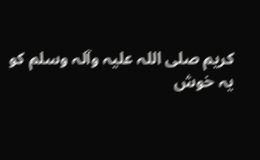کریم ‌صلی ‌اللہ ‌علیہ ‌وآلہ ‌وسلم کو یہ خوش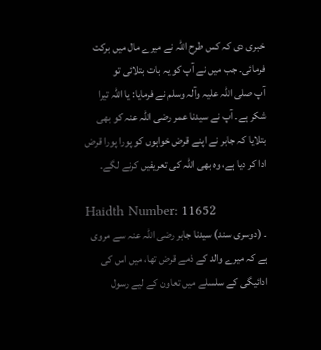خبری دی کہ کس طرح اللہ نے میرے مال میں برکت فرمائی۔ جب میں نے آپ کو یہ بات بتلائی تو آپ ‌صلی ‌اللہ ‌علیہ ‌وآلہ ‌وسلم نے فرمایا: یا اللہ تیرا شکر ہے۔ آپ نے سیدنا عمر ‌رضی ‌اللہ ‌عنہ کو بھی بتلایا کہ جابر نے اپنے قرض خواہوں کو پورا پورا قرض ادا کر دیا ہے، وہ بھی اللہ کی تعریفیں کرنے لگے۔

Haidth Number: 11652
۔ (دوسری سند) سیدنا جابر ‌رضی ‌اللہ ‌عنہ سے مروی ہے کہ میرے والد کے ذمے قرض تھا، میں اس کی ادائیگی کے سلسلے میں تعاون کے لیے رسول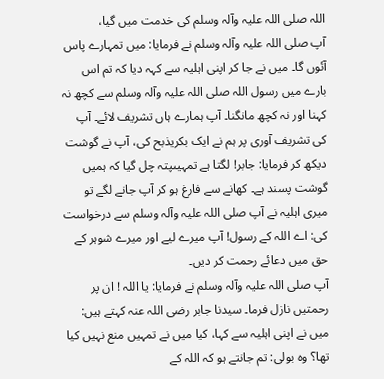اللہ ‌صلی ‌اللہ ‌علیہ ‌وآلہ ‌وسلم کی خدمت میں گیا، آپ ‌صلی ‌اللہ ‌علیہ ‌وآلہ ‌وسلم نے فرمایا: میں تمہارے پاس آئوں گا۔ میں نے جا کر اپنی اہلیہ سے کہہ دیا کہ تم اس بارے میں رسول اللہ ‌صلی ‌اللہ ‌علیہ ‌وآلہ ‌وسلم سے کچھ نہ کہنا اور نہ کچھ مانگنا۔ آپ ہمارے ہاں تشریف لائے۔ آپ کی تشریف آوری پر ہم نے ایک بکریذبح کی، آپ نے گوشت دیکھ کر فرمایا: جابر! لگتا ہے تمہیںپتہ چل گیا کہ ہمیں گوشت پسند ہے۔ کھانے سے فارغ ہو کر آپ جانے لگے تو میری اہلیہ نے آپ ‌صلی ‌اللہ ‌علیہ ‌وآلہ ‌وسلم سے درخواست کی: اے اللہ کے رسول! آپ میرے لیے اور میرے شوہر کے حق میں دعائے رحمت کر دیں۔ آپ ‌صلی ‌اللہ ‌علیہ ‌وآلہ ‌وسلم نے فرمایا: یا اللہ ! ان پر رحمتیں نازل فرما۔ سیدنا جابر ‌رضی ‌اللہ ‌عنہ کہتے ہیں: میں نے اپنی اہلیہ سے کہا، کیا میں نے تمہیں منع نہیں کیا تھا؟ وہ بولی: تم جانتے ہو کہ اللہ کے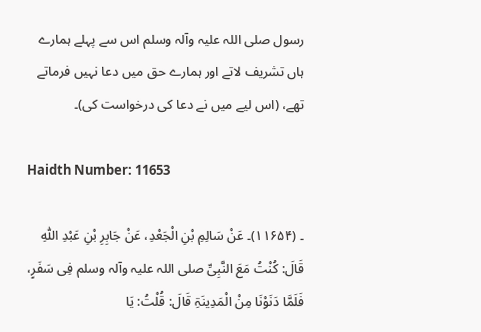رسول ‌صلی ‌اللہ ‌علیہ ‌وآلہ ‌وسلم اس سے پہلے ہمارے ہاں تشریف لاتے اور ہمارے حق میں دعا نہیں فرماتے تھے، (اس لیے میں نے دعا کی درخواست کی)۔

Haidth Number: 11653

۔ (۱۱۶۵۴)۔ عَنْ سَالِمِ بْنِ الْجَعْدِ، عَنْ جَابِرِ بْنِ عَبْدِ اللّٰہِ قَالَ: کُنْتُ مَعَ النَّبِیِّ ‌صلی ‌اللہ ‌علیہ ‌وآلہ ‌وسلم فِی سَفَرٍ، فَلَمَّا دَنَوْنَا مِنْ الْمَدِینَۃِ قَالَ: قُلْتُ: یَا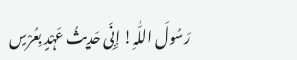رَسُولَ اللّٰہِ! إِنِّی حَدِیثُ عَہْدٍ بِعُرْسٍ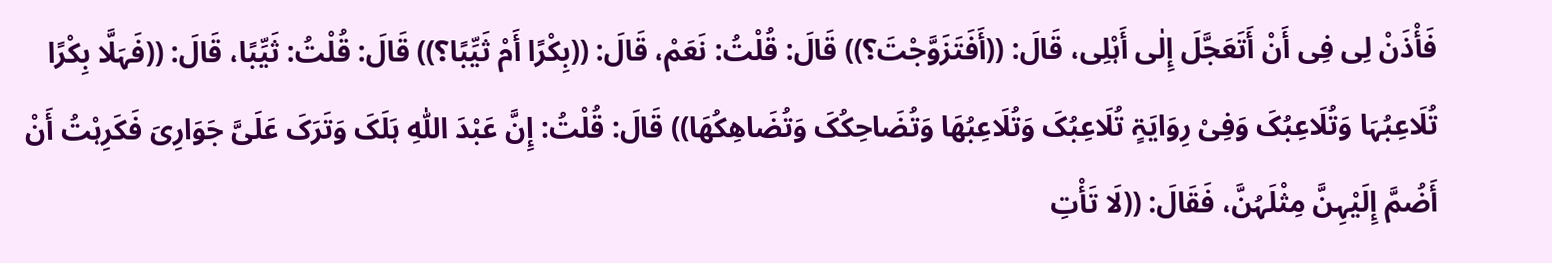فَأْذَنْ لِی فِی أَنْ أَتَعَجَّلَ إِلٰی أَہْلِی، قَالَ: ((أَفَتَزَوَّجْتَ؟)) قَالَ: قُلْتُ: نَعَمْ، قَالَ: ((بِکْرًا أَمْ ثَیِّبًا؟)) قَالَ: قُلْتُ: ثَیِّبًا، قَالَ: ((فَہَلَّا بِکْرًا تُلَاعِبُہَا وَتُلَاعِبُکَ وَفِیْ رِوَایَۃٍ تُلَاعِبُکَ وَتُلَاعِبُھَا وَتُضَاحِکُکَ وَتُضَاھِکُھَا)) قَالَ: قُلْتُ: إِنَّ عَبْدَ اللّٰہِ ہَلَکَ وَتَرَکَ عَلَیَّ جَوَارِیَ فَکَرِہْتُ أَنْ أَضُمَّ إِلَیْہِنَّ مِثْلَہُنَّ، فَقَالَ: ((لَا تَأْتِ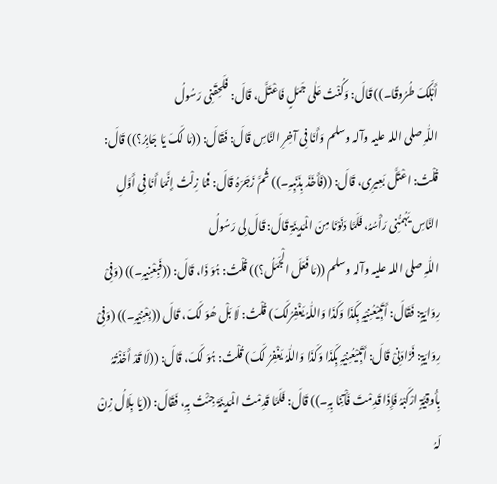أَہْلَکَ طُرُوقًا۔)) قَالَ: وَکُنْتُ عَلٰی جَمَلٍ فَاعْتَلَّ، قَالَ: فَلَحِقَنِی رَسُولُ اللّٰہِ ‌صلی ‌اللہ ‌علیہ ‌وآلہ ‌وسلم وَأَنَا فِی آخِرِ النَّاسِ قَالَ: فَقَالَ: ((مَا لَکَ یَا جَابِرُ؟)) قَالَ: قُلْتُ: اعْتَلَّ بَعِیرِی، قَالَ: ((فَأَخَذَ بِذَنَبِہِ۔)) ثُمَّ زَجَرَہُ قَالَ: فَمَا زِلْتُ إِنَّمَا أَنَا فِی أَوَّلِ النَّاسِ یَہُمُّنِی رَأْسُہُ، فَلَمَّا دَنَوْنَا مِنَ الْمَدِینَۃِ قَالَ: قَالَ لِی رَسُولُ اللّٰہِ ‌صلی ‌اللہ ‌علیہ ‌وآلہ ‌وسلم ((مَا فَعَلَ الْجَمَلُ؟)) قُلْتُ: ہُوَ ذَا، قَالَ: ((فَبِعْنِیہِ۔)) (وَفِیْ رِوَایَۃٍ: فَقَالَ: أَتَبِیْعُنِیْہِ بِکَذَا وَکَذَا وَاللّٰہُ یَغْفِرُلَکَ) قُلْتُ: لَا بَلْ ھُوَ لَکَ، قَالَ ((بِعْنِیْہِ۔)) (وَفِیْ رِوَایَۃٍ: فَزَادَنِیْ قَالَ: أَتَبِیْعُنِیْہِ بِکَذَا وَکَذَا وَاللّٰہُ یَغْفِرُ لَکَ) قُلْتُ: ہُوَ لَکَ، قَالَ: ((لَا قَدْ أَخَذْتُہُ بِأُوقِیَّۃٍ ارْکَبْہُ فَإِذَا قَدِمْتَ فَأْتِنَا بِہِ۔)) قَالَ: فَلَمَّا قَدِمْتُ الْمَدِینَۃَ جِئْتُ بِہِ، فَقَالَ: ((یَا بِلَالُ زِنْ لَہُ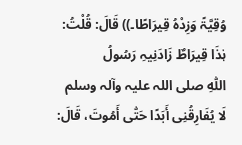وُقِیَّۃً وَزِدْہُ قِیرَاطًا۔)) قَالَ: قُلْتُ: ہٰذَا قِیرَاطٌ زَادَنِیہِ رَسُولُ اللّٰہِ ‌صلی ‌اللہ ‌علیہ ‌وآلہ ‌وسلم لَا یُفَارِقُنِی أَبَدًا حَتّٰی أَمُوتَ، قَالَ: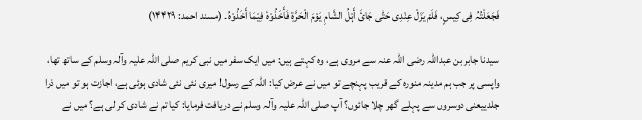فَجَعَلْتُہُ فِی کِیسٍ، فَلَمْ یَزَلْ عِنْدِی حَتّٰی جَائَ أَہْلُ الشَّامِ یَوْمَ الْحَرَّۃِ فَأَخَذُوْہٗ فِیْمَا أَخَذُوْہُ۔ (مسند احمد: ۱۴۴۲۹)

سیدنا جابر بن عبداللہ ‌رضی ‌اللہ ‌عنہ سے مروی ہے، وہ کہتے ہیں: میں ایک سفر میں نبی کریم ‌صلی ‌اللہ ‌علیہ ‌وآلہ ‌وسلم کے ساتھ تھا، واپسی پر جب ہم مدینہ منورہ کے قریب پہنچے تو میں نے عرض کیا: اللہ کے رسول! میری نئی نئی شادی ہوئی ہے، اجازت ہو تو میں ذرا جلدییعنی دوسروں سے پہلے گھر چلا جائوں؟ آپ ‌صلی ‌اللہ ‌علیہ ‌وآلہ ‌وسلم نے دریافت فرمایا: کیا تم نے شادی کر لی ہے؟ میں نے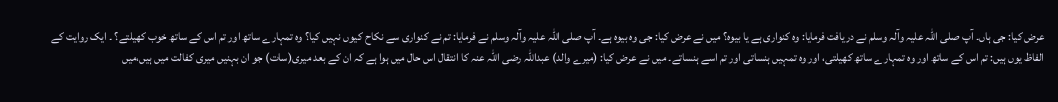عرض کیا: جی ہاں۔ آپ ‌صلی ‌اللہ ‌علیہ ‌وآلہ ‌وسلم نے دریافت فرمایا: وہ کنواری ہے یا بیوہ؟ میں نے عرض کیا: جی وہ بیوہ ہے۔ آپ ‌صلی ‌اللہ ‌علیہ ‌وآلہ ‌وسلم نے فرمایا: تم نے کنواری سے نکاح کیوں نہیں کیا؟ وہ تمہارے ساتھ اور تم اس کے ساتھ خوب کھیلتے؟ ۔ ایک روایت کے الفاظ یوں ہیں: تم اس کے ساتھ اور وہ تمہارے ساتھ کھیلتی، اور وہ تمہیں ہنساتی اور تم اسے ہنساتے۔ میں نے عرض کیا: (میرے والد) عبداللہ ‌رضی ‌اللہ ‌عنہ کا انتقال اس حال میں ہوا ہے کہ ان کے بعد میری(سات) جو ان بہنیں میری کفالت میں ہیں،میں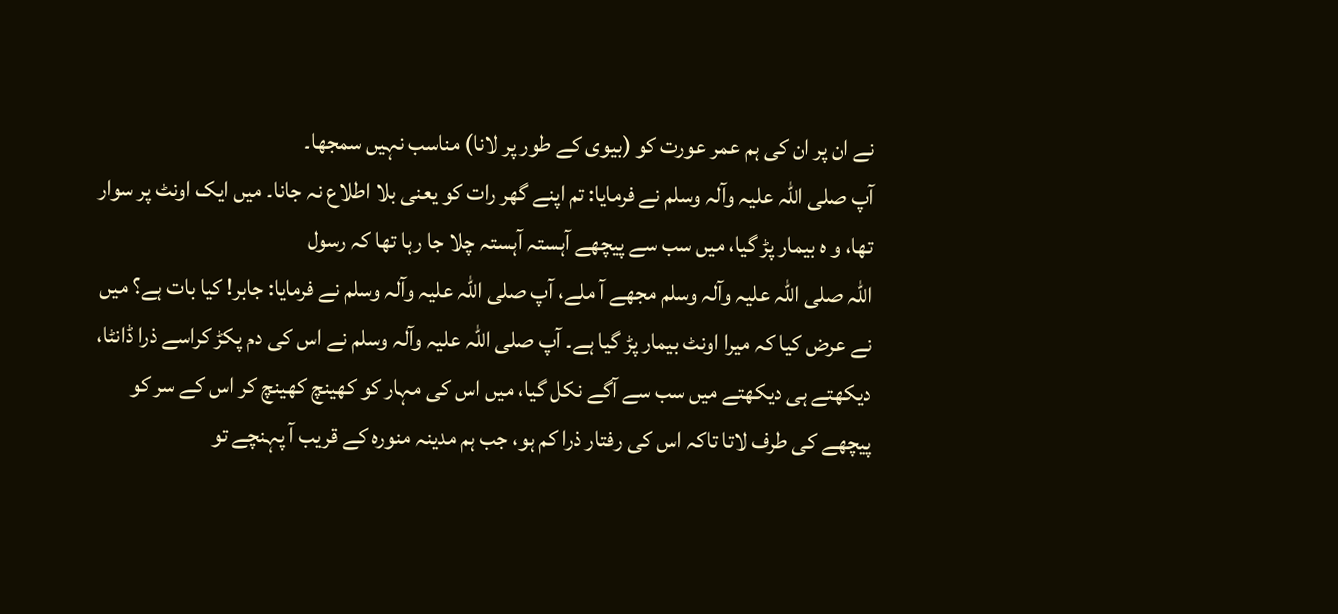نے ان پر ان کی ہم عمر عورت کو (بیوی کے طور پر لانا) مناسب نہیں سمجھا۔ آپ ‌صلی ‌اللہ ‌علیہ ‌وآلہ ‌وسلم نے فرمایا: تم اپنے گھر رات کو یعنی بلا اطلاع نہ جانا۔ میں ایک اونٹ پر سوار تھا، و ہ بیمار پڑ گیا، میں سب سے پیچھے آہستہ آہستہ چلا جا رہا تھا کہ رسول اللہ ‌صلی ‌اللہ ‌علیہ ‌وآلہ ‌وسلم مجھے آ ملے، آپ ‌صلی ‌اللہ ‌علیہ ‌وآلہ ‌وسلم نے فرمایا: جابر! کیا بات ہے؟ میں نے عرض کیا کہ میرا اونٹ بیمار پڑ گیا ہے۔ آپ ‌صلی ‌اللہ ‌علیہ ‌وآلہ ‌وسلم نے اس کی دم پکڑ کراسے ذرا ڈانٹا، دیکھتے ہی دیکھتے میں سب سے آگے نکل گیا، میں اس کی مہار کو کھینچ کھینچ کر اس کے سر کو پیچھے کی طرف لاتا تاکہ اس کی رفتار ذرا کم ہو، جب ہم مدینہ منورہ کے قریب آ پہنچے تو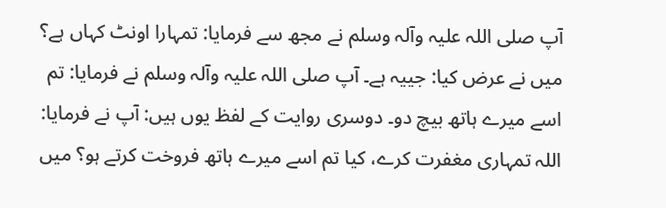آپ ‌صلی ‌اللہ ‌علیہ ‌وآلہ ‌وسلم نے مجھ سے فرمایا: تمہارا اونٹ کہاں ہے؟ میں نے عرض کیا: جییہ ہے۔ آپ ‌صلی ‌اللہ ‌علیہ ‌وآلہ ‌وسلم نے فرمایا: تم اسے میرے ہاتھ بیچ دو۔ دوسری روایت کے لفظ یوں ہیں: آپ نے فرمایا: اللہ تمہاری مغفرت کرے، کیا تم اسے میرے ہاتھ فروخت کرتے ہو؟ میں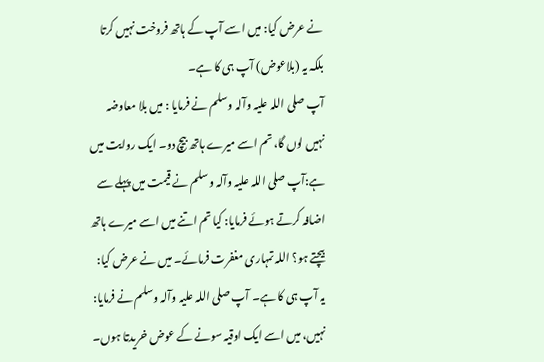نے عرض کیا: میں اسے آپ کے ہاتھ فروخت نہیں کرتا بلکہ یہ (بلاعوض) آپ ہی کا ہے۔ آپ ‌صلی ‌اللہ ‌علیہ ‌وآلہ ‌وسلم نے فرمایا : میں بلا معاوضہ نہیں لوں گا، تم اسے میرے ہاتھ بیچ دو۔ ایک روایت میں ہے:آپ ‌صلی ‌اللہ ‌علیہ ‌وآلہ ‌وسلم نے قیمت میں پہلے سے اضافہ کرتے ہوئے فرمایا: کیا تم اتنے میں اسے میرے ہاتھ بیچتے ہو؟ اللہ تمہاری مغفرت فرمائے۔ میں نے عرض کیا: یہ آپ ہی کا ہے۔ آپ ‌صلی ‌اللہ ‌علیہ ‌وآلہ ‌وسلم نے فرمایا: نہیں، میں اسے ایک اوقیہ سونے کے عوض خریدتا ہوں۔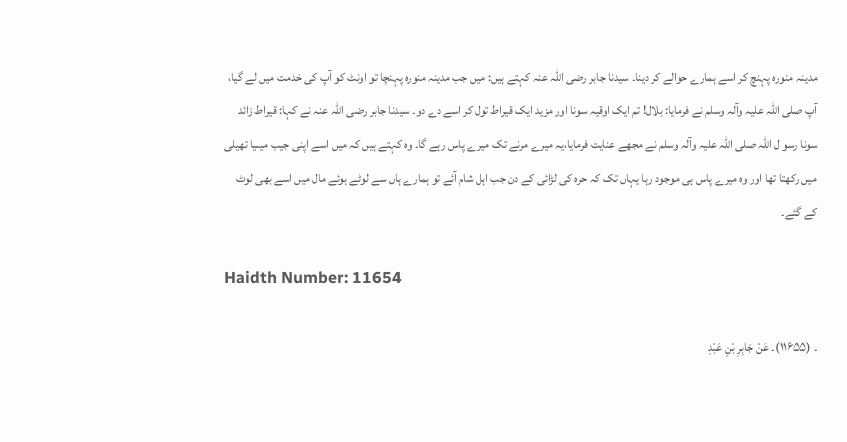مدینہ منورہ پہنچ کر اسے ہمارے حوالے کر دینا۔ سیدنا جابر ‌رضی ‌اللہ ‌عنہ کہتے ہیں: میں جب مدینہ منورہ پہنچا تو اونٹ کو آپ کی خدمت میں لے گیا، آپ ‌صلی ‌اللہ ‌علیہ ‌وآلہ ‌وسلم نے فرمایا: بلال! تم ایک اوقیہ سونا اور مزید ایک قیراط تول کر اسے دے دو۔ سیدنا جابر ‌رضی ‌اللہ ‌عنہ نے کہا: قیراط زائد سونا رسو ل اللہ ‌صلی ‌اللہ ‌علیہ ‌وآلہ ‌وسلم نے مجھے عنایت فرمایا،یہ میرے مرنے تک میرے پاس رہے گا۔ وہ کہتے ہیں کہ میں اسے اپنی جیب میںیا تھیلی میں رکھتا تھا اور وہ میرے پاس ہی موجود رہا یہاں تک کہ حرہ کی لڑائی کے دن جب اہل شام آئے تو ہمارے ہاں سے لوٹے ہوئے مال میں اسے بھی لوٹ کے گئے۔

Haidth Number: 11654

۔ (۱۱۶۵۵)۔ عَنْ جَابِرِ بْنِ عَبْدِ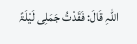اللّٰہِ قَالَ: فَقَدْتُ جَمَلِی لَیْلَۃً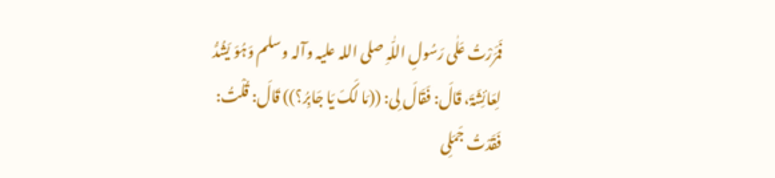فَمَرَرْتُ عَلٰی رَسُولِ اللّٰہِ ‌صلی ‌اللہ ‌علیہ ‌وآلہ ‌وسلم وَہُوَ یَشُدُّ لِعَائِشَۃَ، قَالَ: فَقَالَ لِی: ((مَا لَکَ یَا جَابِرُ؟)) قَالَ: قُلْتُ: فَقَدْتُ جَمَلِی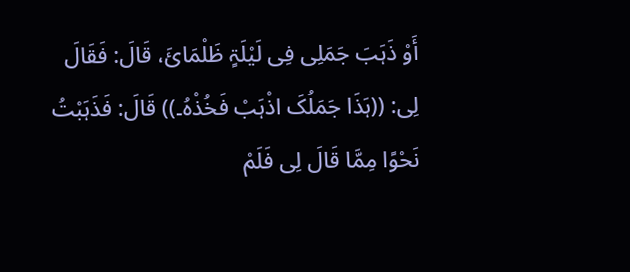أَوْ ذَہَبَ جَمَلِی فِی لَیْلَۃٍ ظَلْمَائَ، قَالَ: فَقَالَ لِی: ((ہَذَا جَمَلُکَ اذْہَبْ فَخُذْہُ۔)) قَالَ: فَذَہَبْتُ نَحْوًا مِمَّا قَالَ لِی فَلَمْ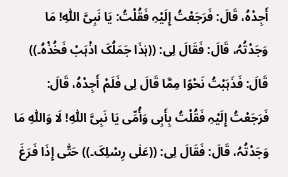أَجِدْہُ، قَالَ: فَرَجَعْتُ إِلَیْہِ فَقُلْتُ: یَا نَبِیَّ اللّٰہِ! مَا وَجَدْتُہُ، قَالَ: فَقَالَ لِی: ((ہٰذَا جَمَلُکَ اذْہَبْ فَخُذْہُ۔)) قَالَ: فَذَہَبْتُ نَحْوًا مِمَّا قَالَ لِی فَلَمْ أَجِدْہُ، قَالَ: فَرَجَعْتُ إِلَیْہِ فَقُلْتُ بِأَبِی وَأُمِّی یَا نَبِیَّ اللّٰہِ! لَا وَاللّٰہِ مَا وَجَدْتُہُ، قَالَ: فَقَالَ لِی: ((عَلٰی رِسْلِکَ۔)) حَتّٰی إِذَا فَرَغَ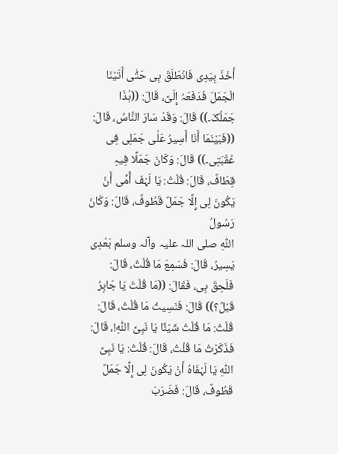أَخَذَ بِیَدِی فَانْطَلَقَ بِی حَتّٰی أَتَیْنَا الْجَمَلَ فَدَفَعَہُ إِلَیَّ، قَالَ: ((ہٰذَا جَمَلُکَ۔)) قَالَ: وَقَدْ سَارَ النَّاسُ، قَالَ: ((فَبَیْنَمَا أَنَا أَسِیرُ عَلٰی جَمَلِی فِی عُقْبَتِی۔)) قَالَ: وَکَانَ جَمَلًا فِیہِ قِطَافٌ، قَالَ: قُلْتُ: یَا لَہْفَ أُمِّی أَنْ یَکُونَ لِی إِلَّا جَمَلٌ قَطُوفٌ، قَالَ: وَکَانَ رَسُولُ اللّٰہِ ‌صلی ‌اللہ ‌علیہ ‌وآلہ ‌وسلم بَعْدِی یَسِیرُ، قَالَ: فَسَمِعَ مَا قُلْتُ، قَالَ: فَلَحِقَ بِی، فَقَالَ: ((مَا قُلْتَ یَا جَابِرُ قَبْلُ؟)) قَالَ: فَنَسِیتُ مَا قُلْتُ، قَالَ: قُلْتُ: مَا قُلْتُ شَیْئًا یَا نَبِیَّ اللّٰہِ!، قَالَ: فَذَکَرْتُ مَا قُلْتُ، قَالَ: قُلْتُ: یَا نَبِیَّ اللّٰہِ یَا لَہْفَاہُ أَنْ یَکُونَ لِی إِلَّا جَمَلٌ قَطُوفٌ، قَالَ: فَضَرَبَ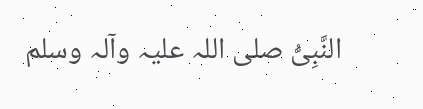النَّبِیُّ ‌صلی ‌اللہ ‌علیہ ‌وآلہ ‌وسلم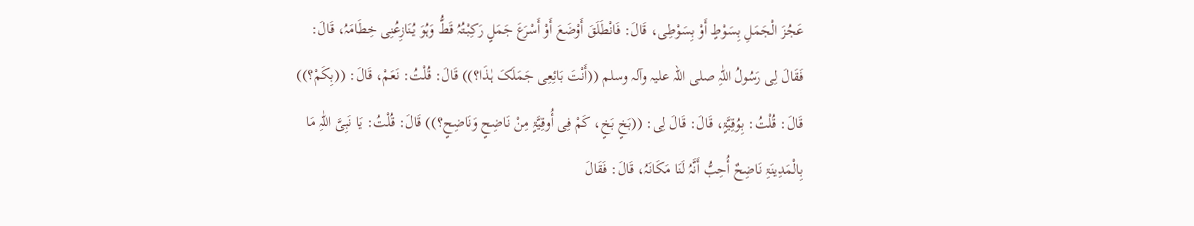عَجُزَ الْجَمَلِ بِسَوْطٍ أَوْ بِسَوْطِی، قَالَ: فَانْطَلَقَ أَوْضَعَ أَوْ أَسْرَعَ جَمَلٍ رَکِبْتُہُ قَطُّ وَہُوَ یُنَازِعُنِی خِطَامَہُ، قَالَ: فَقَالَ لِی رَسُولُ اللّٰہِ ‌صلی ‌اللہ ‌علیہ ‌وآلہ ‌وسلم ((أَنْتَ بَائِعِی جَمَلَکَ ہٰذَا؟)) قَالَ: قُلْتُ: نَعَمْ، قَالَ: ((بِکَمْ؟)) قَالَ: قُلْتُ: بِوُقِیَّۃٍ، قَالَ: قَالَ لِی: ((بَخٍ بَخٍ، کَمْ فِی أُوقِیَّۃٍ مِنْ نَاضِحٍ وَنَاضِحٍ؟)) قَالَ: قُلْتُ: یَا نَبِیَّ اللّٰہِ مَا بِالْمَدِینَۃِ نَاضِحٌ أُحِبُّ أَنَّہُ لَنَا مَکَانَہُ، قَالَ: فَقَالَ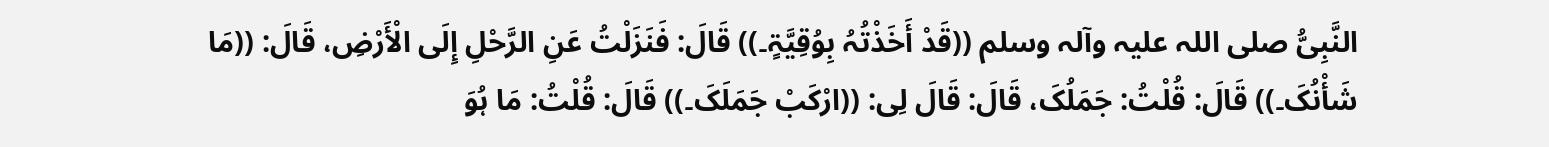النَّبِیُّ ‌صلی ‌اللہ ‌علیہ ‌وآلہ ‌وسلم ((قَدْ أَخَذْتُہُ بِوُقِیَّۃٍ۔)) قَالَ: فَنَزَلْتُ عَنِ الرَّحْلِ إِلَی الْأَرْضِ، قَالَ: ((مَا شَأْنُکَ۔)) قَالَ: قُلْتُ: جَمَلُکَ، قَالَ: قَالَ لِی: ((ارْکَبْ جَمَلَکَ۔)) قَالَ: قُلْتُ: مَا ہُوَ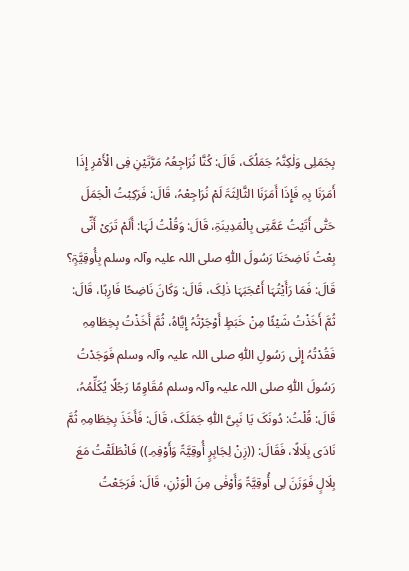بِجَمَلِی وَلٰکِنَّہُ جَمَلُکَ، قَالَ: کُنَّا نُرَاجِعُہُ مَرَّتَیْنِ فِی الْأَمْرِ إِذَا أَمَرَنَا بِہِ فَإِذَا أَمَرَنَا الثَّالِثَۃَ لَمْ نُرَاجِعْہُ، قَالَ: فَرَکِبْتُ الْجَمَلَ حَتّٰی أَتَیْتُ عَمَّتِی بِالْمَدِینَۃِ، قَالَ: وَقُلْتُ لَہَا: أَلَمْ تَرَیْ أَنِّی بِعْتُ نَاضِحَنَا رَسُولَ اللّٰہِ ‌صلی ‌اللہ ‌علیہ ‌وآلہ ‌وسلم بِأُوقِیَّۃٍ؟ قَالَ: فَمَا رَأَیْتُہَا أَعْجَبَہَا ذٰلِکَ، قَالَ: وَکَانَ نَاضِحًا فَارِہًا، قَالَ: ثُمَّ أَخَذْتُ شَیْئًا مِنْ خَبَطٍ أَوْجَرْتُہُ إِیَّاہُ، ثُمَّ أَخَذْتُ بِخِطَامِہِ فَقُدْتُہُ إِلٰی رَسُولِ اللّٰہِ ‌صلی ‌اللہ ‌علیہ ‌وآلہ ‌وسلم فَوَجَدْتُ رَسُولَ اللّٰہِ ‌صلی ‌اللہ ‌علیہ ‌وآلہ ‌وسلم مُقَاوِمًا رَجُلًا یُکَلِّمُہُ، قَالَ: قُلْتُ: دُونَکَ یَا نَبِیَّ اللّٰہِ جَمَلَکَ، قَالَ: فَأَخَذَ بِخِطَامِہِ ثُمَّ نَادَی بِلَالًا، فَقَالَ: ((زِنْ لِجَابِرٍ أُوقِیَّۃً وَأَوْفِہِ۔)) فَانْطَلَقْتُ مَعَ بِلَالٍ فَوَزَنَ لِی أُوقِیَّۃً وَأَوْفٰی مِنَ الْوَزْنِ، قَالَ: فَرَجَعْتُ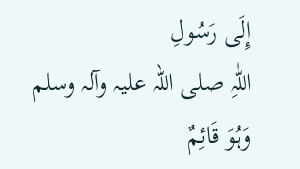إِلَی رَسُولِ اللّٰہِ ‌صلی ‌اللہ ‌علیہ ‌وآلہ ‌وسلم وَہُوَ قَائِمٌ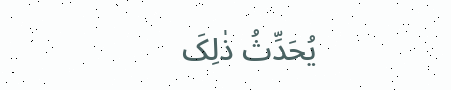یُحَدِّثُ ذٰلِکَ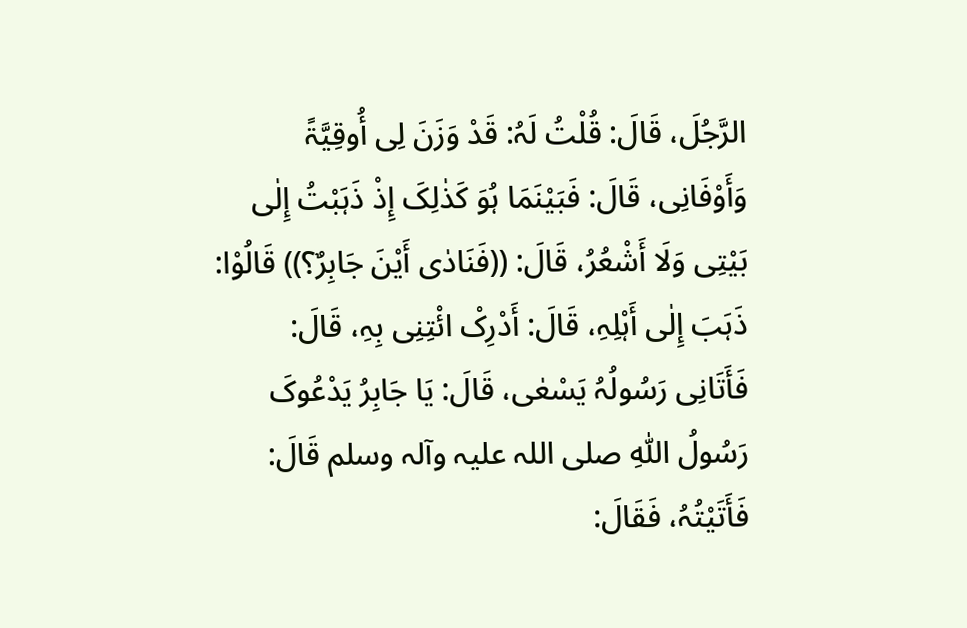الرَّجُلَ، قَالَ: قُلْتُ لَہُ: قَدْ وَزَنَ لِی أُوقِیَّۃً وَأَوْفَانِی، قَالَ: فَبَیْنَمَا ہُوَ کَذٰلِکَ إِذْ ذَہَبْتُ إِلٰی بَیْتِی وَلَا أَشْعُرُ، قَالَ: ((فَنَادٰی أَیْنَ جَابِرٌ؟)) قَالُوْا: ذَہَبَ إِلٰی أَہْلِہِ، قَالَ: أَدْرِکْ ائْتِنِی بِہِ، قَالَ: فَأَتَانِی رَسُولُہُ یَسْعٰی، قَالَ: یَا جَابِرُ یَدْعُوکَ رَسُولُ اللّٰہِ ‌صلی ‌اللہ ‌علیہ ‌وآلہ ‌وسلم قَالَ: فَأَتَیْتُہُ، فَقَالَ: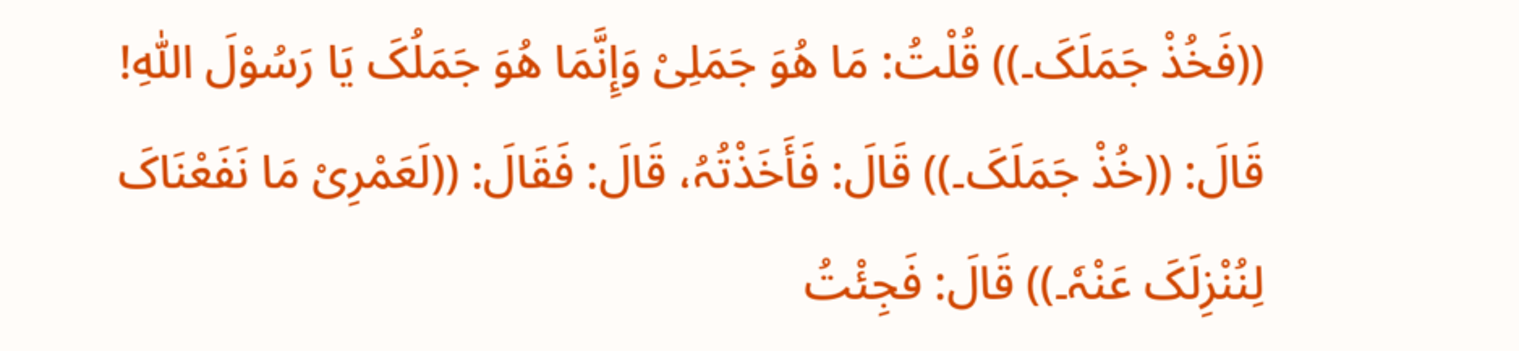((فَخُذْ جَمَلَکَ۔)) قُلْتُ: مَا ھُوَ جَمَلِیْ وَإِنَّمَا ھُوَ جَمَلُکَ یَا رَسُوْلَ اللّٰہِ! قَالَ: ((خُذْ جَمَلَکَ۔)) قَالَ: فَأَخَذْتُہُ، قَالَ: فَقَالَ: ((لَعَمْرِیْ مَا نَفَعْنَاکَ لِنُنْزِلَکَ عَنْہٗ۔)) قَالَ: فَجِئْتُ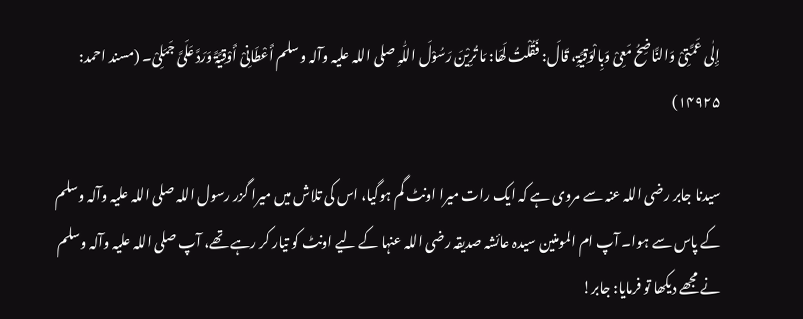إِلٰی عَمَّتِیْ وَالنَّاضِحُ مَعِیْ وَبِالْوَقِیَّۃِ، قَالَ: فَقُلْتُ لَھَا: مَا تُرِیْنَ رَسُوْلَ اللّٰہِ ‌صلی ‌اللہ ‌علیہ ‌وآلہ ‌وسلم أَعْطَانِیْ أَوْقِیَّۃً وَرَدَّ عَلَیَّ جَمَلِیْ۔ (مسند احمد: ۱۴۹۲۵)

سیدنا جابر ‌رضی ‌اللہ ‌عنہ سے مروی ہے کہ ایک رات میرا اونٹ گم ہوگیا، اس کی تلاش میں میرا گزر رسول اللہ ‌صلی ‌اللہ ‌علیہ ‌وآلہ ‌وسلم کے پاس سے ہوا۔ آپ ام المومنین سیدہ عائشہ صدیقہ ‌رضی ‌اللہ ‌عنہا کے لیے اونٹ کو تیار کر رہے تھے، آپ ‌صلی ‌اللہ ‌علیہ ‌وآلہ ‌وسلم نے مجھے دیکھا تو فرمایا: جابر!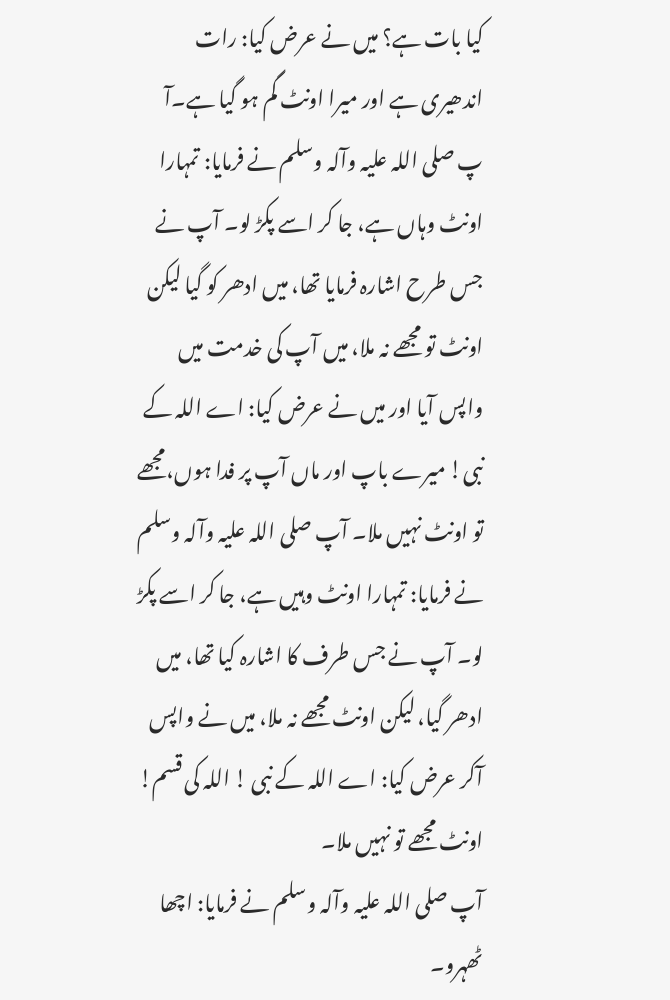کیا بات ہے؟ میں نے عرض کیا: رات اندھیری ہے اور میرا اونٹ گم ہو گیا ہے۔آ پ ‌صلی ‌اللہ ‌علیہ ‌وآلہ ‌وسلم نے فرمایا: تمہارا اونٹ وہاں ہے، جا کر اسے پکڑ لو۔ آپ نے جس طرح اشارہ فرمایا تھا، میں ادھر کو گیا لیکن اونٹ تو مجھے نہ ملا، میں آپ کی خدمت میں واپس آیا اور میں نے عرض کیا: اے اللہ کے نبی! میرے باپ اور ماں آپ پر فدا ہوں،مجھے تو اونٹ نہیں ملا۔ آپ ‌صلی ‌اللہ ‌علیہ ‌وآلہ ‌وسلم نے فرمایا: تمہارا اونٹ وہیں ہے، جا کر اسے پکڑ لو۔ آپ نے جس طرف کا اشارہ کیا تھا، میں ادھر گیا، لیکن اونٹ مجھے نہ ملا، میں نے واپس آکر عرض کیا: اے اللہ کے نبی ! اللہ کی قسم! اونٹ مجھے تو نہیں ملا۔ آپ ‌صلی ‌اللہ ‌علیہ ‌وآلہ ‌وسلم نے فرمایا: اچھا ٹھہرو۔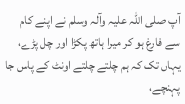آپ ‌صلی ‌اللہ ‌علیہ ‌وآلہ ‌وسلم نے اپنے کام سے فارغ ہو کر میرا ہاتھ پکڑا اور چل پڑے، یہاں تک کہ ہم چلتے چلتے اونٹ کے پاس جا پہنچے،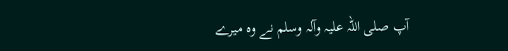آپ ‌صلی ‌اللہ ‌علیہ ‌وآلہ ‌وسلم نے وہ میرے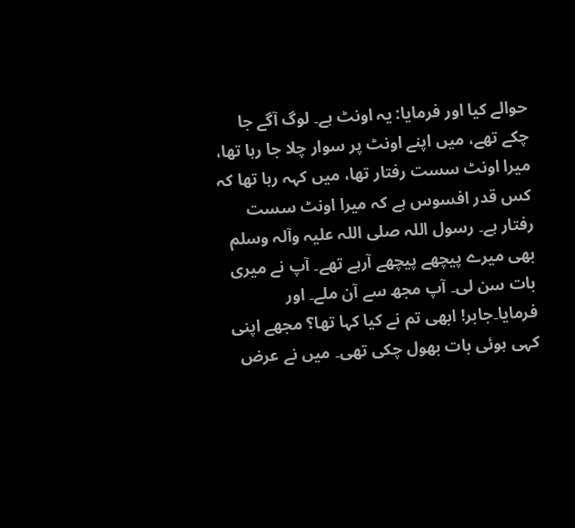حوالے کیا اور فرمایا: یہ اونٹ ہے۔ لوگ آگے جا چکے تھے، میں اپنے اونٹ پر سوار چلا جا رہا تھا، میرا اونٹ سست رفتار تھا، میں کہہ رہا تھا کہ کس قدر افسوس ہے کہ میرا اونٹ سست رفتار ہے۔ رسول اللہ ‌صلی ‌اللہ ‌علیہ ‌وآلہ ‌وسلم بھی میرے پیچھے پیچھے آرہے تھے۔ آپ نے میری بات سن لی۔ آپ مجھ سے آن ملے۔ اور فرمایا۔جابر! ابھی تم نے کیا کہا تھا؟ مجھے اپنی کہی ہوئی بات بھول چکی تھی۔ میں نے عرض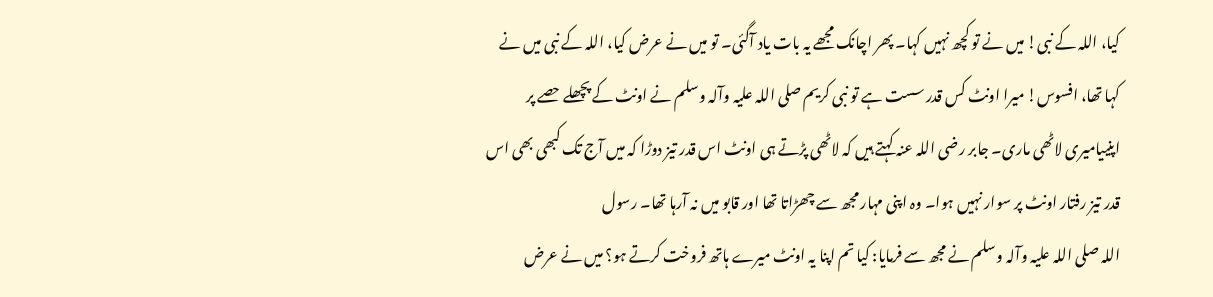کیا، اللہ کے نبی! میں نے تو کچھ نہیں کہا۔ پھر اچانک مجھے یہ بات یاد آگئی۔ تو میں نے عرض کیا، اللہ کے نبی میں نے کہا تھا، افسوس! میرا اونٹ کس قدر سست ہے تو نبی کریم ‌صلی ‌اللہ ‌علیہ ‌وآلہ ‌وسلم نے اونٹ کے پچھلے حصے پر اپنییامیری لاٹھی ماری۔ جابر ‌رضی ‌اللہ ‌عنہ کہتے ہیں کہ لاٹھی پڑتے ہی اونٹ اس قدر تیز دوڑا کہ میں آج تک کبھی بھی اس قدر تیز رفتار اونٹ پر سوار نہیں ہوا۔ وہ اپنی مہار مجھ سے چھڑاتا تھا اور قابو میں نہ آرہا تھا۔ رسول اللہ ‌صلی ‌اللہ ‌علیہ ‌وآلہ ‌وسلم نے مجھ سے فرمایا: کیا تم اپنا یہ اونٹ میرے ہاتھ فروخت کرتے ہو؟ میں نے عرض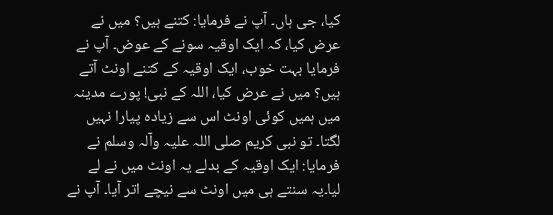کیا، جی ہاں۔ آپ نے فرمایا: کتنے ہیں؟ میں نے عرض کیا، کہ ایک اوقیہ سونے کے عوض۔ آپ نے فرمایا بہت خوب، ایک اوقیہ کے کتنے اونٹ آتے ہیں؟ میں نے عرض کیا، اللہ کے نبی! پورے مدینہ میں ہمیں کوئی اونٹ اس سے زیادہ پیارا نہیں لگتا۔ تو نبی کریم ‌صلی ‌اللہ ‌علیہ ‌وآلہ ‌وسلم نے فرمایا: ایک اوقیہ کے بدلے یہ اونٹ میں نے لے لیا۔یہ سنتے ہی میں اونٹ سے نیچے اتر آیا۔ آپ نے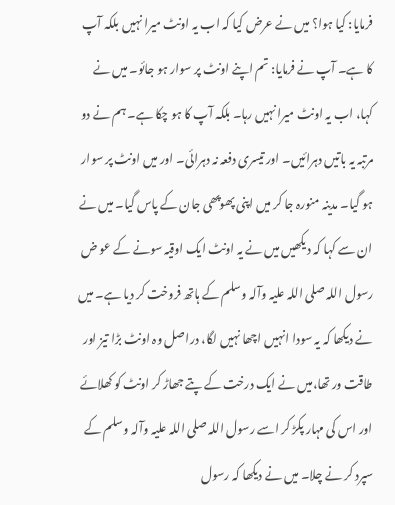فرمایا: کیا ہوا؟ میں نے عرض کیا کہ اب یہ اونٹ میرا نہیں بلکہ آپ کا ہے۔ آپ نے فرمایا: تم اپنے اونٹ پر سوار ہو جائو۔ میں نے کہا، اب یہ اونٹ میرا نہیں رہا۔ بلکہ آپ کا ہو چکا ہے۔ ہم نے دو مرتبہ یہ باتیں دہرائیں۔ اور تیسری دفعہ نہ دہرائی۔ اور میں اونٹ پر سوار ہو گیا۔ مدینہ منورہ جا کر میں اپنی پھوپھی جان کے پاس گیا۔ میں نے ان سے کہا کہ دیکھیں میں نے یہ اونٹ ایک اوقیہ سونے کے عو ض رسول اللہ ‌صلی ‌اللہ ‌علیہ ‌وآلہ ‌وسلم کے ہاتھ فروخت کر دیا ہے۔ میں نے دیکھا کہ یہ سودا انہیں اچھا نہیں لگا، دراصل وہ اونٹ بڑا تیز اور طاقت ور تھا،میں نے ایک درخت کے پتے جھاڑ کر اونٹ کو کھلائے اور اس کی مہار پکڑ کر اسے رسول اللہ ‌صلی ‌اللہ ‌علیہ ‌وآلہ ‌وسلم کے سپرد کر نے چلا۔ میں نے دیکھا کہ رسول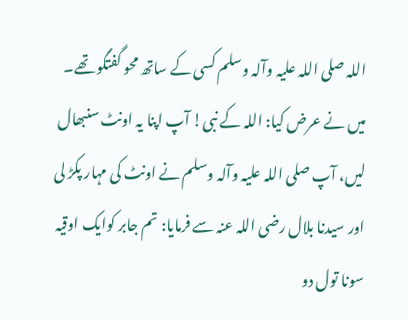اللہ ‌صلی ‌اللہ ‌علیہ ‌وآلہ ‌وسلم کسی کے ساتھ محو گفتگو تھے۔ میں نے عرض کیا: اللہ کے نبی! آپ اپنا یہ اونٹ سنبھال لیں، آپ ‌صلی ‌اللہ ‌علیہ ‌وآلہ ‌وسلم نے اونٹ کی مہار پکڑ لی اور سیدنا بلال ‌رضی ‌اللہ ‌عنہ سے فرمایا: تم جابر کوایک اوقیہ سونا تول دو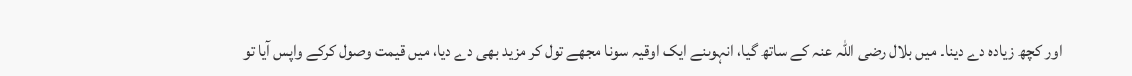اور کچھ زیادہ دے دینا۔ میں بلال ‌رضی ‌اللہ ‌عنہ کے ساتھ گیا، انہوںنے ایک اوقیہ سونا مجھے تول کر مزید بھی دے دیا، میں قیمت وصول کرکے واپس آیا تو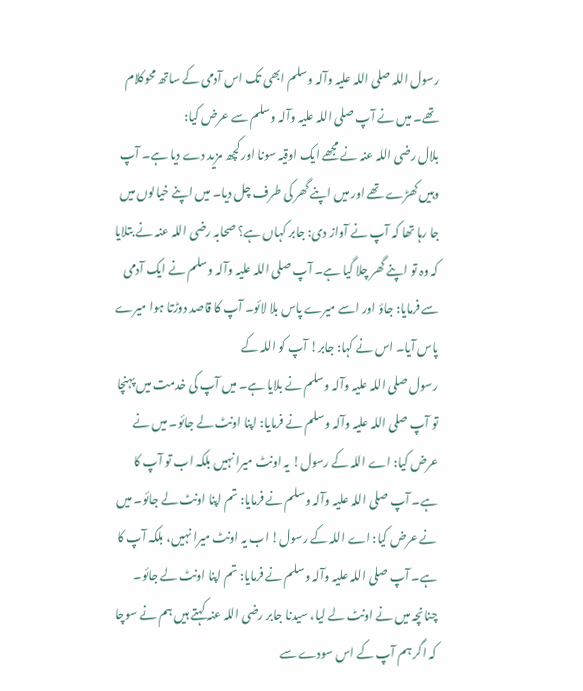رسول اللہ ‌صلی ‌اللہ ‌علیہ ‌وآلہ ‌وسلم ابھی تک اس آدمی کے ساتھ محوکلام تھے۔ میں نے آپ ‌صلی ‌اللہ ‌علیہ ‌وآلہ ‌وسلم سے عرض کیا: بلال ‌رضی ‌اللہ ‌عنہ نے مجھے ایک اوقیہ سونا اور کچھ مزید دے دیا ہے۔ آپ وہیں کھڑے تھے اور میں اپنے گھر کی طرف چل دیا۔ میں اپنے خیالوں میں جا رہا تھا کہ آپ نے آواز دی: جابر کہاں ہے؟ صحابہ ‌رضی ‌اللہ ‌عنہ نے بتلایا کہ وہ تو اپنے گھر چلا گیا ہے۔ آپ ‌صلی ‌اللہ ‌علیہ ‌وآلہ ‌وسلم نے ایک آدمی سے فرمایا: جاؤ اور اسے میرے پاس بلا لائو۔ آپ کا قاصد دوڑتا ہوا میرے پاس آیا۔ اس نے کہا: جابر! آپ کو اللہ کے رسول ‌صلی ‌اللہ ‌علیہ ‌وآلہ ‌وسلم نے بلایا ہے۔ میں آپ کی خدمت میں پہنچا تو آپ ‌صلی ‌اللہ ‌علیہ ‌وآلہ ‌وسلم نے فرمایا: اپنا اونٹ لے جائو۔ میں نے عرض کیا: اے اللہ کے رسول! یہ اونٹ میرا نہیں بلکہ اب تو آپ کا ہے۔ آپ ‌صلی ‌اللہ ‌علیہ ‌وآلہ ‌وسلم نے فرمایا: تم اپنا اونٹ لے جائو۔ میں نے عرض کیا: اے اللہ کے رسول! اب یہ اونٹ میرا نہیں، بلکہ آپ کا ہے۔ آپ ‌صلی ‌اللہ ‌علیہ ‌وآلہ ‌وسلم نے فرمایا: تم اپنا اونٹ لے جائو۔ چنانچہ میں نے اونٹ لے لیا، سیدنا جابر ‌رضی ‌اللہ ‌عنہ کہتے ہیں ہم نے سوچا کہ اگر ہم آپ کے اس سودے سے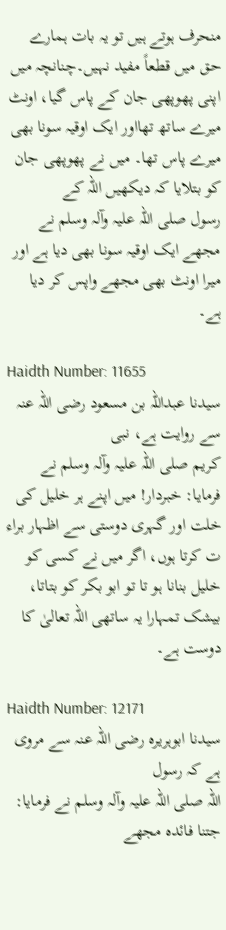منحرف ہوتے ہیں تو یہ بات ہمارے حق میں قطعاً مفید نہیں۔چنانچہ میں اپنی پھوپھی جان کے پاس گیا، اونٹ میرے ساتھ تھااور ایک اوقیہ سونا بھی میرے پاس تھا۔ میں نے پھوپھی جان کو بتلایا کہ دیکھیں اللہ کے رسول ‌صلی ‌اللہ ‌علیہ ‌وآلہ ‌وسلم نے مجھے ایک اوقیہ سونا بھی دیا ہے اور میرا اونٹ بھی مجھے واپس کر دیا ہے۔

Haidth Number: 11655
سیدنا عبداللہ بن مسعود ‌رضی ‌اللہ ‌عنہ سے روایت ہے، نبی کریم ‌صلی ‌اللہ ‌علیہ ‌وآلہ ‌وسلم نے فرمایا: خبردار! میں اپنے ہر خلیل کی خلت اور گہری دوستی سے اظہار براء ت کرتا ہوں، اگر میں نے کسی کو خلیل بنانا ہو تا تو ابو بکر کو بتاتا، بیشک تمہارا یہ ساتھی اللہ تعالیٰ کا دوست ہے۔

Haidth Number: 12171
سیدنا ابوہریرہ ‌رضی ‌اللہ ‌عنہ سے مروی ہے کہ رسول اللہ ‌صلی ‌اللہ ‌علیہ ‌وآلہ ‌وسلم نے فرمایا: جتنا فائدہ مجھے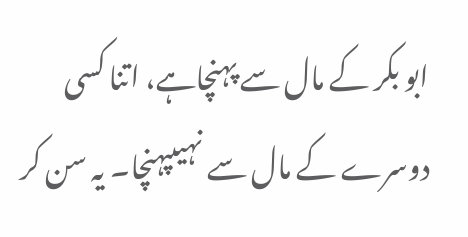ابو بکر کے مال سے پہنچاہے، اتنا کسی دوسرے کے مال سے نہیںپہنچا۔ یہ سن کر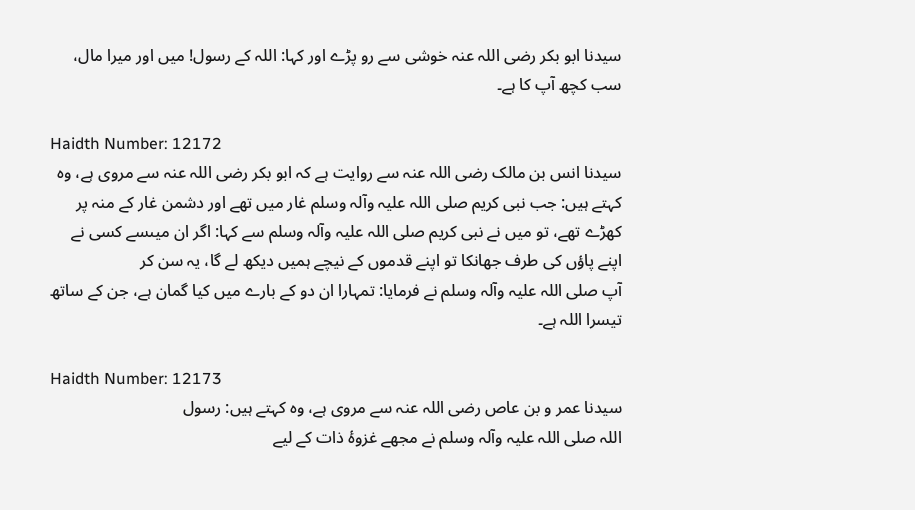سیدنا ابو بکر ‌رضی ‌اللہ ‌عنہ خوشی سے رو پڑے اور کہا: اللہ کے رسول! میں اور میرا مال، سب کچھ آپ کا ہے۔

Haidth Number: 12172
سیدنا انس بن مالک ‌رضی ‌اللہ ‌عنہ سے روایت ہے کہ ابو بکر ‌رضی ‌اللہ ‌عنہ سے مروی ہے، وہ کہتے ہیں: جب نبی کریم ‌صلی ‌اللہ ‌علیہ ‌وآلہ ‌وسلم غار میں تھے اور دشمن غار کے منہ پر کھڑے تھے، تو میں نے نبی کریم ‌صلی ‌اللہ ‌علیہ ‌وآلہ ‌وسلم سے کہا: اگر ان میںسے کسی نے اپنے پاؤں کی طرف جھانکا تو اپنے قدموں کے نیچے ہمیں دیکھ لے گا، یہ سن کر آپ ‌صلی ‌اللہ ‌علیہ ‌وآلہ ‌وسلم نے فرمایا: تمہارا ان دو کے بارے میں کیا گمان ہے، جن کے ساتھ تیسرا اللہ ہے۔

Haidth Number: 12173
سیدنا عمر و بن عاص ‌رضی ‌اللہ ‌عنہ سے مروی ہے، وہ کہتے ہیں: رسول اللہ ‌صلی ‌اللہ ‌علیہ ‌وآلہ ‌وسلم نے مجھے غزوۂ ذات کے لیے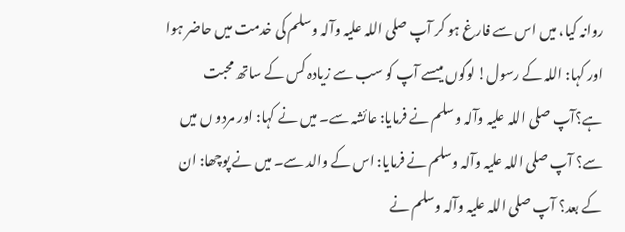روانہ کیا، میں اس سے فارغ ہو کر آپ ‌صلی ‌اللہ ‌علیہ ‌وآلہ ‌وسلم کی خدمت میں حاضر ہوا اور کہا: اللہ کے رسول! لوگوں میںسے آپ کو سب سے زیادہ کس کے ساتھ محبت ہے؟آپ ‌صلی ‌اللہ ‌علیہ ‌وآلہ ‌وسلم نے فرمایا: عائشہ سے۔ میں نے کہا: اور مردو ں میں سے؟ آپ ‌صلی ‌اللہ ‌علیہ ‌وآلہ ‌وسلم نے فرمایا: اس کے والد سے۔ میں نے پوچھا: ان کے بعد؟ آپ ‌صلی ‌اللہ ‌علیہ ‌وآلہ ‌وسلم نے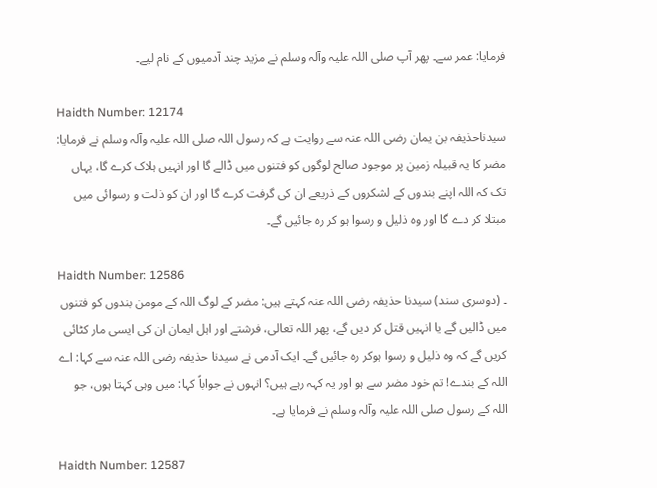فرمایا: عمر سے۔ پھر آپ ‌صلی ‌اللہ ‌علیہ ‌وآلہ ‌وسلم نے مزید چند آدمیوں کے نام لیے۔

Haidth Number: 12174
سیدناحذیفہ بن یمان ‌رضی ‌اللہ ‌عنہ سے روایت ہے کہ رسول اللہ ‌صلی ‌اللہ ‌علیہ ‌وآلہ ‌وسلم نے فرمایا: مضر کا یہ قبیلہ زمین پر موجود صالح لوگوں کو فتنوں میں ڈالے گا اور انہیں ہلاک کرے گا، یہاں تک کہ اللہ اپنے بندوں کے لشکروں کے ذریعے ان کی گرفت کرے گا اور ان کو ذلت و رسوائی میں مبتلا کر دے گا اور وہ ذلیل و رسوا ہو کر رہ جائیں گے۔

Haidth Number: 12586
۔ (دوسری سند) سیدنا حذیفہ ‌رضی ‌اللہ ‌عنہ کہتے ہیں: مضر کے لوگ اللہ کے مومن بندوں کو فتنوں میں ڈالیں گے یا انہیں قتل کر دیں گے، پھر اللہ تعالی، فرشتے اور اہل ایمان ان کی ایسی مار کٹائی کریں گے کہ وہ ذلیل و رسوا ہوکر رہ جائیں گے۔ ایک آدمی نے سیدنا حذیفہ ‌رضی ‌اللہ ‌عنہ سے کہا: اے اللہ کے بندے! تم خود مضر سے ہو اور یہ کہہ رہے ہیں؟ انہوں نے جواباً کہا: میں وہی کہتا ہوں، جو اللہ کے رسول ‌صلی ‌اللہ ‌علیہ ‌وآلہ ‌وسلم نے فرمایا ہے۔

Haidth Number: 12587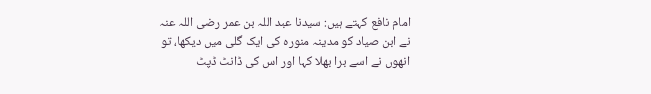امام نافع کہتے ہیں: سیدنا عبد اللہ بن عمر ‌رضی ‌اللہ ‌عنہ نے ابن صیاد کو مدینہ منورہ کی ایک گلی میں دیکھا، تو انھوں نے اسے برا بھلا کہا اور اس کی ڈانٹ ڈپٹ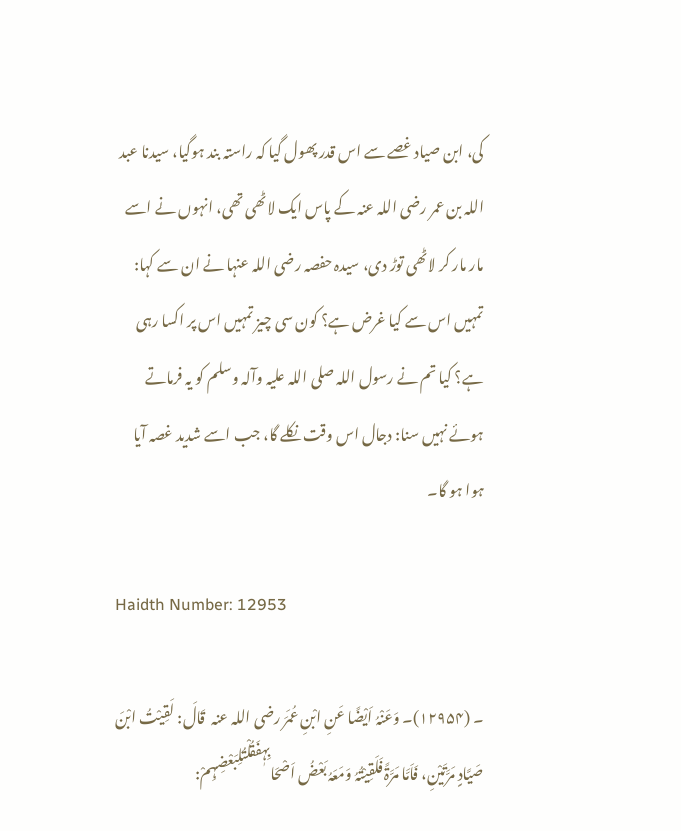کی، ابن صیاد غصے سے اس قدر پھول گیا کہ راستہ بند ہوگیا، سیدنا عبد اللہ بن عمر ‌رضی ‌اللہ ‌عنہ کے پاس ایک لاٹھی تھی، انہوں نے اسے مار مار کر لاٹھی توڑ دی، سیدہ حفصہ ‌رضی ‌اللہ ‌عنہا نے ان سے کہا: تمہیں اس سے کیا غرض ہے؟ کون سی چیز تمہیں اس پر اکسا رہی ہے؟ کیا تم نے رسول اللہ ‌صلی ‌اللہ ‌علیہ ‌وآلہ ‌وسلم کو یہ فرماتے ہوئے نہیں سنا: دجال اس وقت نکلے گا، جب اسے شدید غصہ آیا ہوا ہو گا۔

Haidth Number: 12953

۔ (۱۲۹۵۴)۔ وَعَنْہُ اَیْضًا عَنِ ابْنِ عُمَرَ ‌رضی ‌اللہ ‌عنہ ‌ قَالَ: لَقِیْتُ ابْنَ صَیَّادٍ مَرَّتَیْنِ، فَاَمَّا مَرَّۃً فَلَقِیْتُہُ وَمَعَہُ بَعْضُ اَصْحَابِہٖفَقُلْتُلِبَعْضِہِمْ: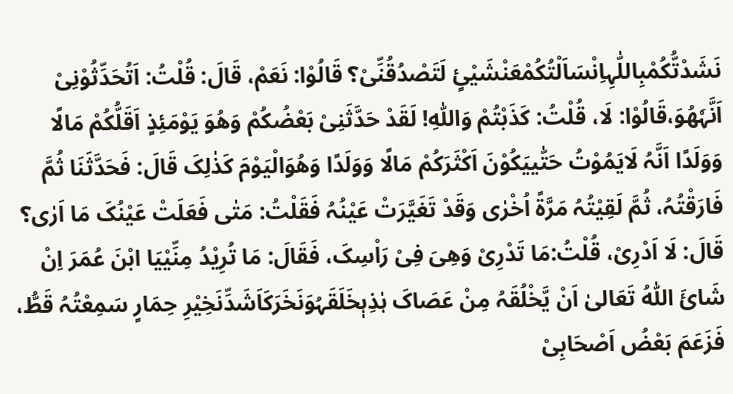نَشَدْتُّکُمْبِاللّٰہِاِنْسَاَلْتُکُمْعَنْشَیْئٍ لَتَصْدُقُنِّیْ؟ قَالُوْا: نَعَمْ، قَالَ: قُلْتُ: اَتُحَدِّثُوْنِیْ اَنَّہٗھُوَ،قَالُوْا: لَا، قُلْتُ: کَذَبْتُمْ وَاللّٰہِ! لَقَدْ حَدَّثَنِیْ بَعْضُکُمْ وَھُوَ یَوْمَئِذٍ اَقَلُّکُمْ مَالًا وَوَلَدًا اَنَّہُ لَایَمُوْتُ حَتّٰییَکُوْنَ اَکْثَرَکُمْ مَالًا وَوَلَدًا وَھُوَالْیَوْمَ کَذٰلِکَ قَالَ: فَحَدَّثَنَا ثُمَّ فَارَقْتُہُ، ثُمَّ لَقِیْتُہُ مَرَّۃً اُخْرٰی وَقَدْ تَغَیَّرَتْ عَیْنُہُ فَقَلْتُ: مَتٰی فَعَلَتْ عَیْنُکَ مَا اَرٰی؟ قَالَ: لَا اَدْرِیْ، قُلْتُ:مَا تَدْرِیْ وَھِیَ فِیْ رَاْسِکَ، فَقَالَ: مَا تُرِیْدُ مِنِّیْیَا ابْنَ عُمَرَ اِنْ شَائَ اللّٰہُ تَعَالیٰ اَنْ یَّخْلُقَہُ مِنْ عَصَاکَ ہٰذِہٖخَلَقَہُوَنَخَرَکَاَشَدِّنَخِیْرِ حِمَارٍ سَمِعْتُہُ قَطُّ، فَزَعَمَ بَعْضُ اَصْحَابِیْ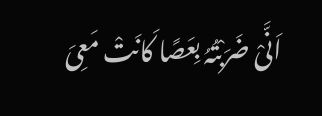اَنَّیْ ضَرَبْتُہُ بِعَصًا کَانَتْ مَعِیَ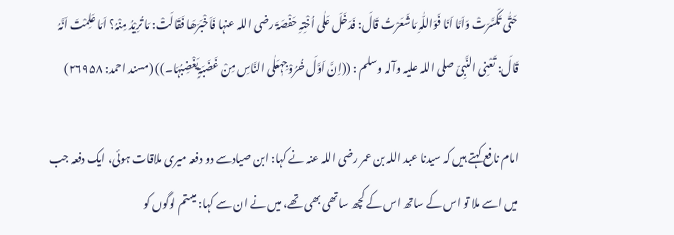حَتّٰی تَکَسَّرَتْ وَاَمَّا اَنَا فَوَاللّٰہِ مَاشَعَرْتُ قَالَ: فَدَخَلَ عَلٰی اُخْتِہِ حَفْصَۃَ ‌رضی ‌اللہ ‌عنہا فَاَخْبَرَھَا فَقَالَتْ: مَا تُرِیْدُ مِنْہُ؟ اَمَا عَلِمْتَ اَنَّہُ قَالَ: تَعْنِی النَّبِیّ ‌صلی ‌اللہ ‌علیہ ‌وآلہ ‌وسلم : ((اِنَّ اَوَّلَ خُرُوْجِہٖعَلٰی النَّاسِ مِنْ غَضَبَۃٍیَغْضِبُہَا۔)) (مسند احمد: ۲۶۹۵۸)

امام نافع کہتے ہیں کہ سیدنا عبد اللہ بن عمر ‌رضی ‌اللہ ‌عنہ نے کہا: ابن صیادسے دو دفعہ میری ملاقات ہوئی، ایک دفعہ جب میں اسے ملا تو اس کے ساتھ اس کے کچھ ساتھی بھی تھے، میں نے ان سے کہا: میںتم لوگوں کو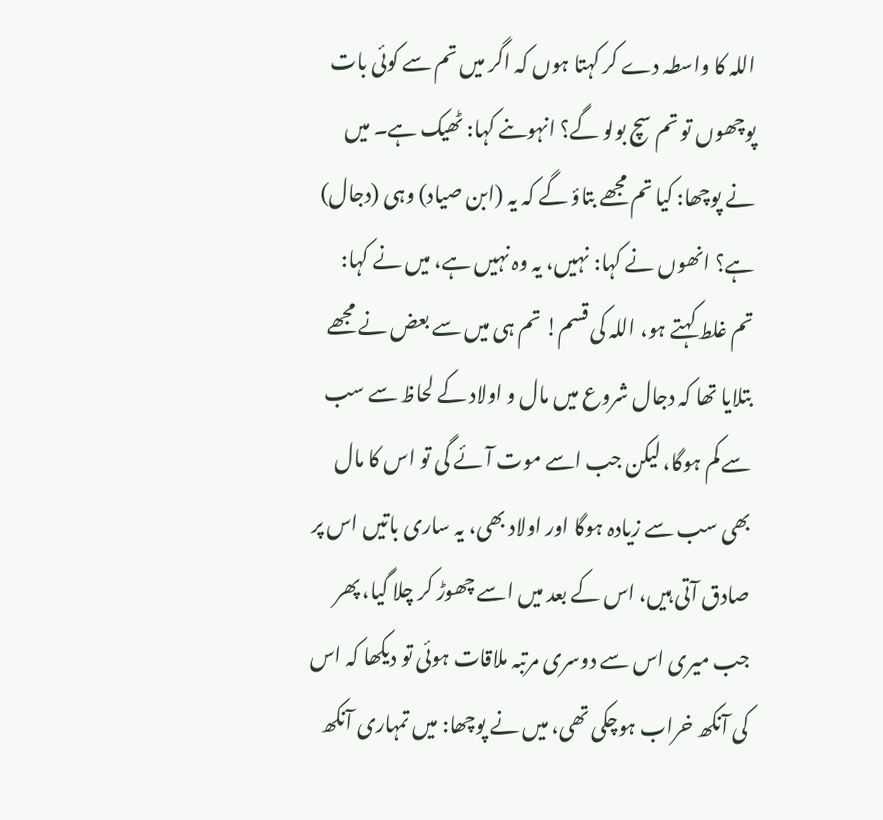اللہ کا واسطہ دے کر کہتا ہوں کہ اگر میں تم سے کوئی بات پوچھوں تو تم سچ بولو گے؟ انہوںنے کہا: ٹھیک ہے۔ میں نے پوچھا: کیا تم مجھے بتاؤ گے کہ یہ (ابن صیاد) وہی (دجال) ہے؟ انھوں نے کہا: نہیں، یہ وہ نہیں ہے، میں نے کہا: تم غلط کہتے ہو، اللہ کی قسم! تم ہی میں سے بعض نے مجھے بتلایا تھا کہ دجال شروع میں مال و اولاد کے لحاظ سے سب سے کم ہوگا، لیکن جب اسے موت آئے گی تو اس کا مال بھی سب سے زیادہ ہوگا اور اولاد بھی، یہ ساری باتیں اس پر صادق آتی ہیں، اس کے بعد میں اسے چھوڑ کر چلا گیا، پھر جب میری اس سے دوسری مرتبہ ملاقات ہوئی تو دیکھا کہ اس کی آنکھ خراب ہوچکی تھی، میں نے پوچھا: میں تمہاری آنکھ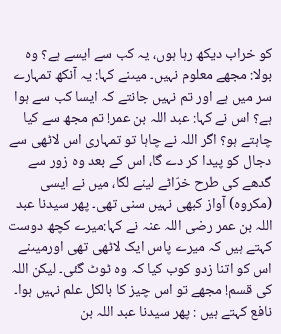کو خراب دیکھ رہا ہوں، یہ کب سے ایسے ہے؟ وہ بولا: مجھے معلوم نہیں۔ میںنے کہا: یہ آنکھ تمہارے سر میں ہے اور تم نہیں جانتے کہ ایسا کب سے ہوا ہے؟ اس نے کہا: عبد اللہ بن عمر! تم مجھ سے کیا چاہتے ہو؟ اگر اللہ نے چاہا تو تمہاری اس لاٹھی سے دجال کو پیدا کر دے گا، اس کے بعد وہ زور سے گدھے کی طرح خرّاٹے لینے لگا، میں نے ایسی (مکروہ) آواز کبھی نہیں سنی تھی۔ پھر سیدنا عبد اللہ بن عمر ‌رضی ‌اللہ ‌عنہ نے کہا:میرے کچھ دوست کہتے ہیں کہ میرے پاس ایک لاٹھی تھی اورمیںنے اس کو اتنا زدو کوب کیا کہ وہ ٹوٹ گئی۔ لیکن اللہ کی قسم! مجھے تو اس چیز کا بالکل علم نہیں ہوا۔ نافع کہتے ہیں : پھر سیدنا عبد اللہ بن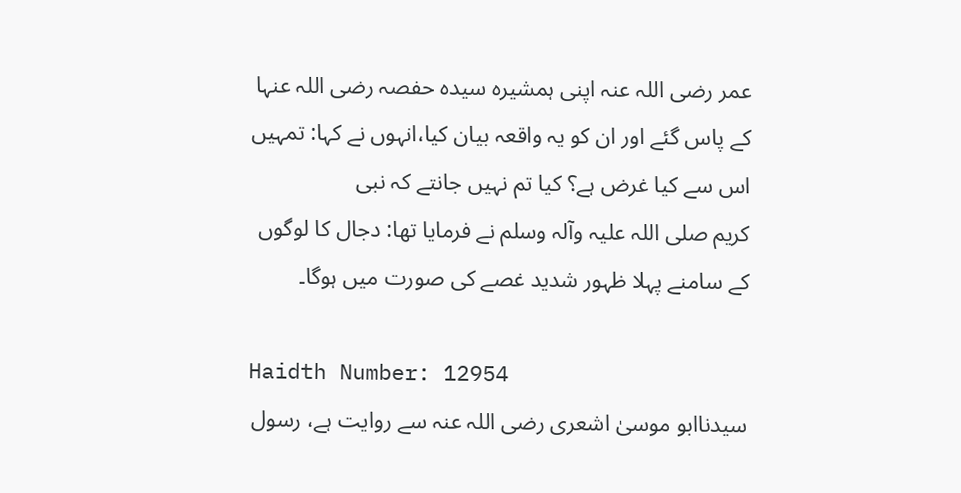عمر ‌رضی ‌اللہ ‌عنہ اپنی ہمشیرہ سیدہ حفصہ ‌رضی ‌اللہ ‌عنہا کے پاس گئے اور ان کو یہ واقعہ بیان کیا،انہوں نے کہا: تمہیں اس سے کیا غرض ہے؟ کیا تم نہیں جانتے کہ نبی کریم ‌صلی ‌اللہ ‌علیہ ‌وآلہ ‌وسلم نے فرمایا تھا: دجال کا لوگوں کے سامنے پہلا ظہور شدید غصے کی صورت میں ہوگا۔

Haidth Number: 12954
سیدناابو موسیٰ اشعری ‌رضی ‌اللہ ‌عنہ سے روایت ہے، رسول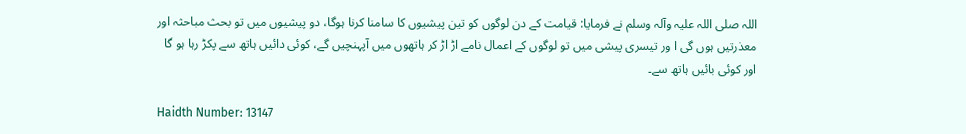اللہ ‌صلی ‌اللہ ‌علیہ ‌وآلہ ‌وسلم نے فرمایا: قیامت کے دن لوگوں کو تین پیشیوں کا سامنا کرنا ہوگا، دو پیشیوں میں تو بحث مباحثہ اور معذرتیں ہوں گی ا ور تیسری پیشی میں تو لوگوں کے اعمال نامے اڑ اڑ کر ہاتھوں میں آپہنچیں گے، کوئی دائیں ہاتھ سے پکڑ رہا ہو گا اور کوئی بائیں ہاتھ سے۔

Haidth Number: 13147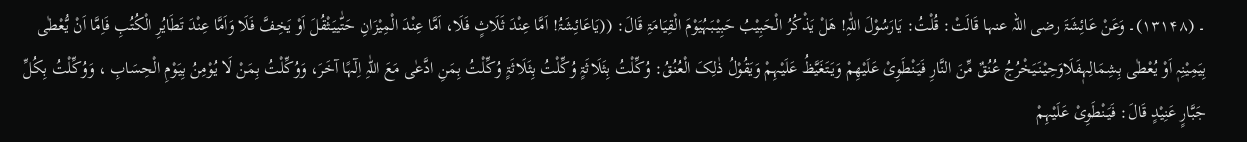۔ (۱۳۱۴۸)۔ وَعَنْ عَائِشَۃَ ‌رضی ‌اللہ ‌عنہا قَالَتْ: قُلْتُ: یَارَسُوْلَ اللّٰہِ! ھَلْ یَذْکُرُ الْحَبِیْبُ حَبِیْبَہُیَوْمَ الْقِیَامَۃِ قَالَ: ((یَاعَائِشَۃُ! اَمَّا عِنْدَ ثَلَاثٍ فَلَا، اَمَّا عِنْدَ الْمِیْزَانِ حَتّٰییَثْقُلَ اَوْ یَخِفَّ فَلَا وَاَمَّا عِنْدَ تَطَایُرِ الْکُتُبِ فَاِمَّا اَنْ یُّعْطٰی بِیَمِیْنِہٖ اَوْ یُعْطٰی بِشِمَالِہٖفَلَاوَحِیْنَیَخْرُجُ عُنُقٌ مِّنَ النَّارِ فَیَنْطَوِیْ عَلَیْھِمْ وَیَتَغَیَّظُ عَلَیْہِمْ وَیَقُوْلُ ذٰلِکَ الْعُنُقُ: وُکِّلْتُ بِثَلَاثَۃٍ وُکِّلْتُ بِثَلَاثَۃٍ وُکِّلْتُ بِمَنِ ادَّعٰی مَعَ اللّٰہِ اِلٓہًا آخَرَ، وَوُکِّلْتُ بِمَنْ لَا یُوْمِنُ بِیَوْمِ الْحِسَابِ ، وَوُکِّلْتُ بِکُلِّ جَبَّارٍ عَنِیْدٍ قَالَ: فَیَنْطَوِیْ عَلَیْہِمْ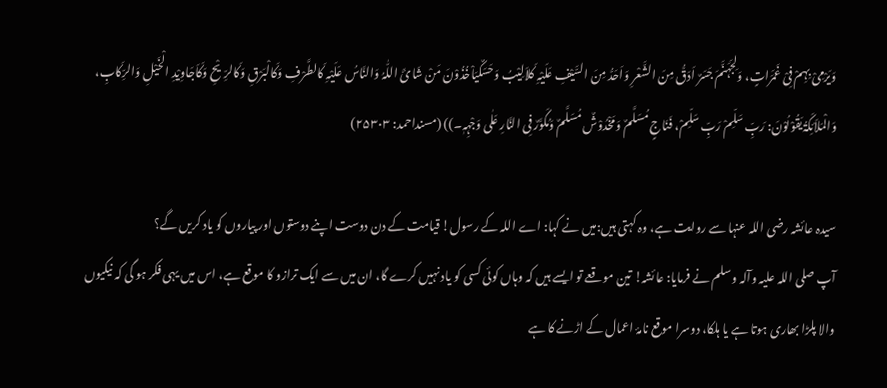وَیَرْمِیْ بِہِمْ فِیْ غَمَرَاتٍ، وَلِجَہَنَّمَ جَسَرٌ اَدَقُّ مِنَ الشَّعْرِ وَاَحَدُّ مِنَ السَّیْفِ عَلَیْہِ کَلاَلِیْبُ وَحَسَکٌیَاْخُذُوْنَ مَنْ شَائَ اللّٰہُ وَالنَّاسُ عَلَیْہِ کَالطَّرْفِ وَکَالْبَرْقِ وَکَالرِّیْحِ وَکَاَجَاوِیْدِ الْخَیْلِ وَالرِّکَابِ، وَالْمَلاَئِکَۃُیَقُوْلُوْنَ: رَبِّ سَلِّمْ رَبِّ سَلِّمْ، فَنَاجٍ مُسَلَّمٌ وَمَخْدُوْشٌ مُسَلَّمٌ وَمُکَوَّرٌ فِی النَّارِ عَلٰی وَجْہِہٖ۔)) (مسنداحمد: ۲۵۳۰۳)

سیدہ عائشہ ‌رضی ‌اللہ ‌عنہا سے روایت ہے، وہ کہتی ہیں:میں نے کہا: اے اللہ کے رسول! قیامت کے دن دوست اپنے دوستوں اور پیاروں کو یاد کریں گے؟ آپ ‌صلی ‌اللہ ‌علیہ ‌وآلہ ‌وسلم نے فرمایا: عائشہ! تین موقعے تو ایسے ہیں کہ وہاں کوئی کسی کو یاد نہیں کرے گا، ان میں سے ایک ترازو کا موقع ہے، اس میں یہی فکر ہو گی کہ نیکیوں والا پلڑا بھاری ہوتا ہے یا ہلکا، دوسرا موقع نامۂ اعمال کے اڑنے کا ہے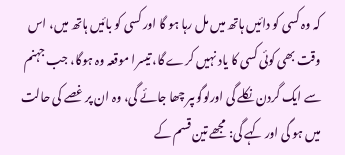کہ وہ کسی کو دائیں ہاتھ میں مل رہا ہو گا اور کسی کو بائیں ہاتھ میں، اس وقت بھی کوئی کسی کا یاد نہیں کرے گا، تیسرا موقعہ وہ ہوگا، جب جہنم سے ایک گردن نکلے گی اورلوگوںپر چھا جائے گی، وہ ان پر غصے کی حالت میں ہو گی اور کہے گی: مجھے تین قسم کے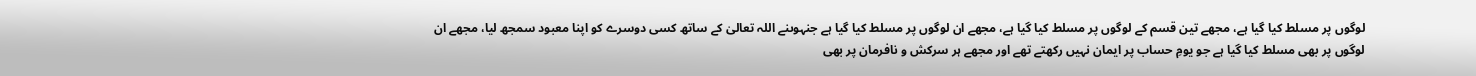لوگوں پر مسلط کیا گیا ہے، مجھے تین قسم کے لوگوں پر مسلط کیا گیا ہے، مجھے ان لوگوں پر مسلط کیا گیا ہے جنہوںنے اللہ تعالیٰ کے ساتھ کسی دوسرے کو اپنا معبود سمجھ لیا، مجھے ان لوگوں پر بھی مسلط کیا گیا ہے جو یومِ حساب پر ایمان نہیں رکھتے تھے اور مجھے ہر سرکش و نافرمان پر بھی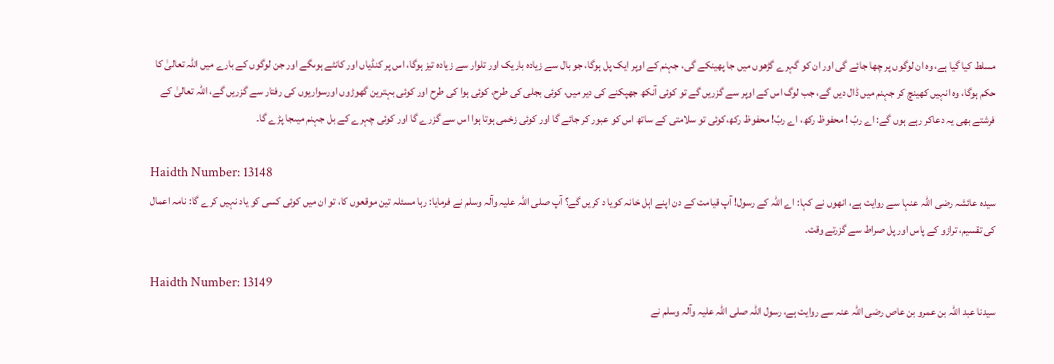مسلط کیا گیا ہے، وہ ان لوگوں پر چھا جائے گی اور ان کو گہرے گڑھوں میں جا پھینکے گی، جہنم کے اوپر ایک پل ہوگا، جو بال سے زیادہ باریک اور تلوار سے زیادہ تیز ہوگا، اس پر کنڈیاں اور کانٹے ہوںگے اور جن لوگوں کے بارے میں اللہ تعالیٰ کا حکم ہوگا، وہ انہیں کھینچ کر جہنم میں ڈال دیں گے، جب لوگ اس کے اوپر سے گزریں گے تو کوئی آنکھ جھپکنے کی دیر میں، کوئی بجلی کی طرح، کوئی ہوا کی طرح اور کوئی بہترین گھوڑوں اورسواریوں کی رفتار سے گزریں گے، اللہ تعالیٰ کے فرشتے بھی یہ دعاکر رہے ہوں گے: اے ربّ ! محفوظ رکھ، اے ربّ! محفوظ رکھ،کوئی تو سلامتی کے ساتھ اس کو عبور کر جائے گا اور کوئی زخمی ہوتا ہوا اس سے گزرے گا اور کوئی چہرے کے بل جہنم میںجا پڑے گا۔

Haidth Number: 13148
سیدہ عائشہ ‌رضی ‌اللہ ‌عنہا سے روایت ہے، انھوں نے کہا: اے اللہ کے رسول! آپ قیامت کے دن اپنے اہل خانہ کویا د کریں گے؟ آپ ‌صلی ‌اللہ ‌علیہ ‌وآلہ ‌وسلم نے فرمایا: رہا مسئلہ تین موقعوں کا، تو ان میں کوئی کسی کو یاد نہیں کرے گا: نامہ اعمال کی تقسیم، ترازو کے پاس اور پل صراط سے گزرتے وقت۔

Haidth Number: 13149
سیدنا عبد اللہ بن عمرو بن عاص ‌رضی ‌اللہ ‌عنہ سے روایت ہے، رسول اللہ ‌صلی ‌اللہ ‌علیہ ‌وآلہ ‌وسلم نے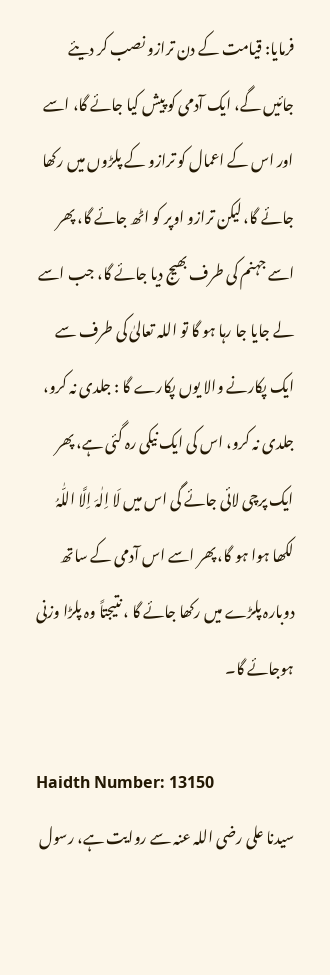فرمایا: قیامت کے دن ترازو نصب کر دیئے جائیں گے، ایک آدمی کو پیش کیا جائے گا، اسے اور اس کے اعمال کو ترازو کے پلڑوں میں رکھا جائے گا، لیکن ترازو اوپر کو اٹھ جائے گا، پھر اسے جہنم کی طرف بھیج دیا جائے گا، جب اسے لے جایا جا رہا ہو گا تو اللہ تعالیٰ کی طرف سے ایک پکارنے والا یوں پکارے گا : جلدی نہ کرو، جلدی نہ کرو، اس کی ایک نیکی رہ گئی ہے، پھر ایک پرچی لائی جائے گی اس میں لَا اِلٰہَ اِلَّا اللّٰہُ لکھا ہوا ہو گا، پھر اسے اس آدمی کے ساتھ دوبارہ پلڑے میں رکھا جائے گا ، نتیجتاً وہ پلڑا وزنی ہوجائے گا۔

Haidth Number: 13150
سیدنا علی ‌رضی ‌اللہ ‌عنہ سے روایت ہے، رسول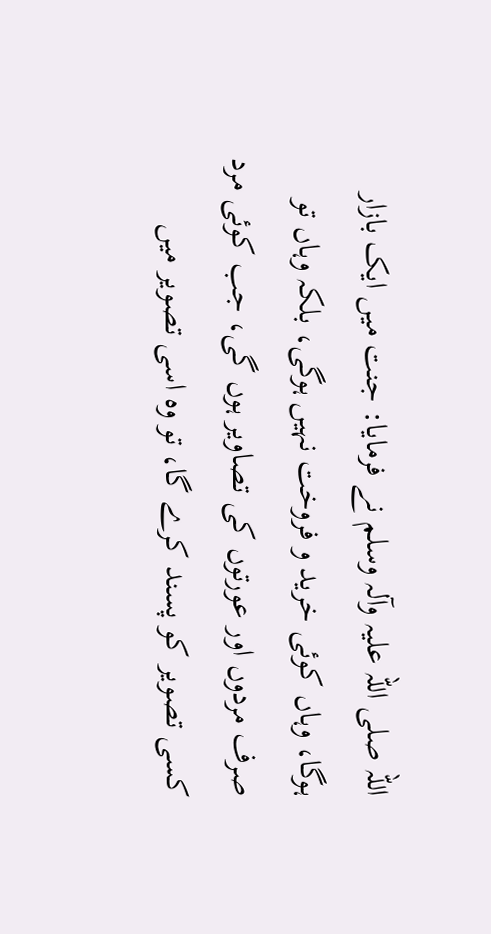اللہ ‌صلی ‌اللہ ‌علیہ ‌وآلہ ‌وسلم نے فرمایا: جنت میں ایک بازار ہوگا، وہاں کوئی خرید و فروخت نہیں ہوگی، بلکہ وہاں تو صرف مردوں اور عورتوں کی تصاویر ہوں گی، جب کوئی مرد کسی تصویر کو پسند کرے گا، تو وہ اسی تصویر میں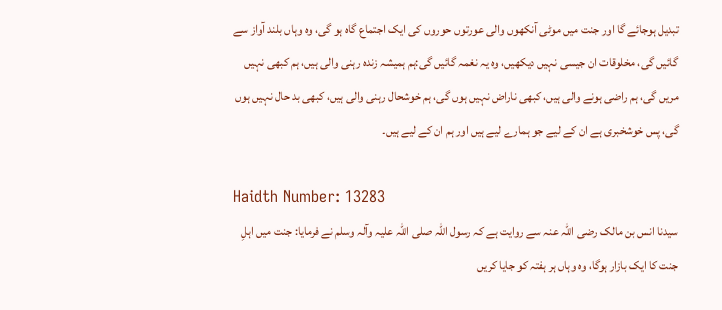تبدیل ہوجائے گا اور جنت میں موٹی آنکھوں والی عورتوں حوروں کی ایک اجتماع گاہ ہو گی، وہ وہاں بلند آواز سے گائیں گی، مخلوقات ان جیسی نہیں دیکھیں، وہ یہ نغمہ گائیں گی:ہم ہمیشہ زندہ رہنی والی ہیں، ہم کبھی نہیں مریں گی، ہم راضی ہونے والی ہیں، کبھی ناراض نہیں ہوں گی، ہم خوشحال رہنی والی ہیں، کبھی بد حال نہیں ہوں گی، پس خوشخبری ہے ان کے لیے جو ہمارے لیے ہیں اور ہم ان کے لیے ہیں۔

Haidth Number: 13283
سیدنا انس بن مالک ‌رضی ‌اللہ ‌عنہ سے روایت ہے کہ رسول اللہ ‌صلی ‌اللہ ‌علیہ ‌وآلہ ‌وسلم نے فرمایا: جنت میں اہلِ جنت کا ایک بازار ہوگا، وہ وہاں ہر ہفتہ کو جایا کریں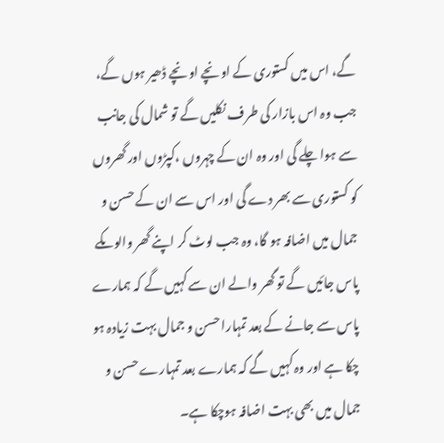گے، اس میں کستوری کے اونچے اونچے ڈھیر ہوں گے، جب وہ اس بازار کی طرف نکلیں گے تو شمال کی جانب سے ہوا چلے گی اور وہ ان کے چہروں ،کپڑوں اور گھروں کو کستوری سے بھر دے گی اور اس سے ان کے حسن و جمال میں اضافہ ہو گا، وہ جب لوٹ کر اپنے گھر والوںکے پاس جائیں گے تو گھر والے ان سے کہیں گے کہ ہمارے پاس سے جانے کے بعد تمہارا حسن و جمال بہت زیادہ ہو چکا ہے اور وہ کہیں گے کہ ہمارے بعد تمہارے حسن و جمال میں بھی بہت اضافہ ہوچکا ہے۔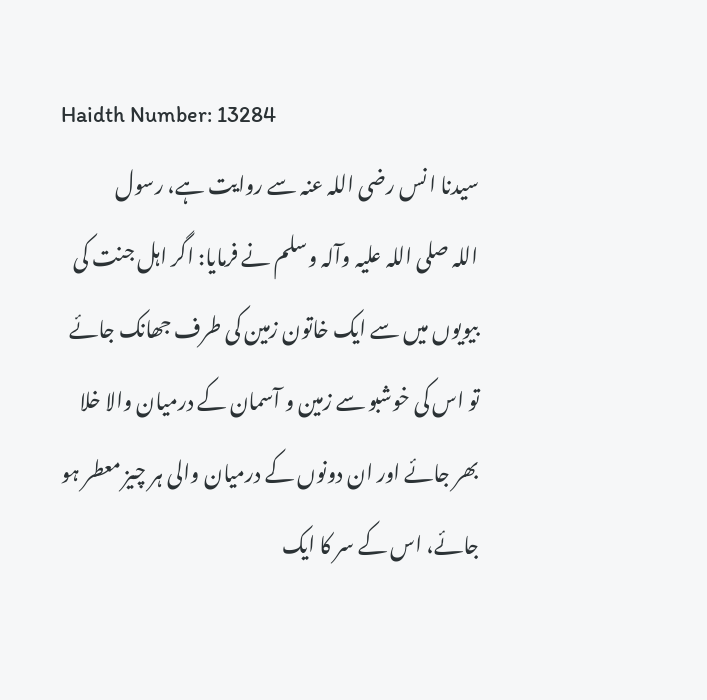Haidth Number: 13284
سیدنا ا نس ‌رضی ‌اللہ ‌عنہ سے روایت ہے، رسول اللہ ‌صلی ‌اللہ ‌علیہ ‌وآلہ ‌وسلم نے فرمایا: اگر اہل جنت کی بیویوں میں سے ایک خاتون زمین کی طرف جھانک جائے تو اس کی خوشبو سے زمین و آسمان کے درمیان والا خلا بھر جائے اور ان دونوں کے درمیان والی ہر چیز معطر ہو جائے، اس کے سر کا ایک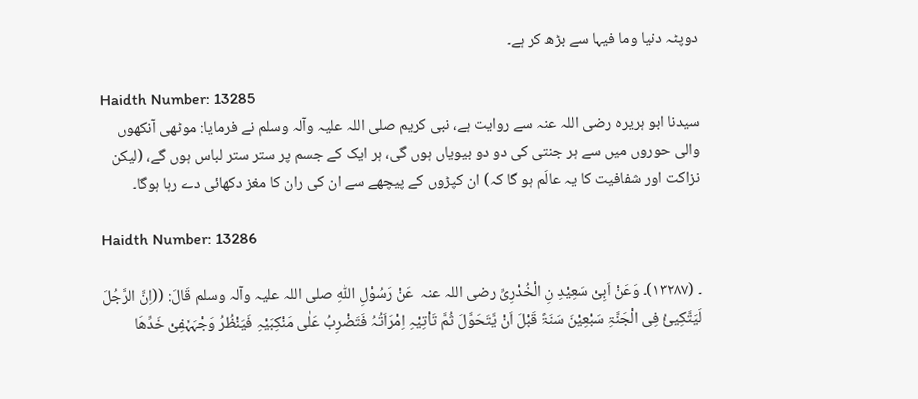دوپٹہ دنیا وما فیہا سے بڑھ کر ہے۔

Haidth Number: 13285
سیدنا ابو ہریرہ ‌رضی ‌اللہ ‌عنہ سے روایت ہے، نبی کریم ‌صلی ‌اللہ ‌علیہ ‌وآلہ ‌وسلم نے فرمایا: موٹھی آنکھوں والی حوروں میں سے ہر جنتی کی دو دو بیویاں ہوں گی، ہر ایک کے جسم پر ستر ستر لباس ہوں گے، (لیکن نزاکت اور شفافیت کا یہ عالَم ہو گا کہ) ان کپڑوں کے پیچھے سے ان کی ران کا مغز دکھائی دے رہا ہوگا۔

Haidth Number: 13286

۔ (۱۳۲۸۷)۔ وَعَنْ اَبِیْ سَعِیْدِ نِ الْخُدْرِیِّ ‌رضی ‌اللہ ‌عنہ ‌ عَنْ رَسُوْلِ اللّٰہِ ‌صلی ‌اللہ ‌علیہ ‌وآلہ ‌وسلم قَالَ: ((اِنَّ الرَّجُلَ لَیَتَّکِیئُ فِی الْجَنَّۃِ سَبْعِیْنَ سَنَۃً قَبْلَ اَنْ یَّتَحَوَّلَ ثُمَّ تَاْتِیْہِ اِمْرَاَتُہُ فَتَضْرِبُ عَلٰی مَنْکِبَیْہِ فَیَنْظُرُ وَجْہَہٗفِیْ خَدِّھَا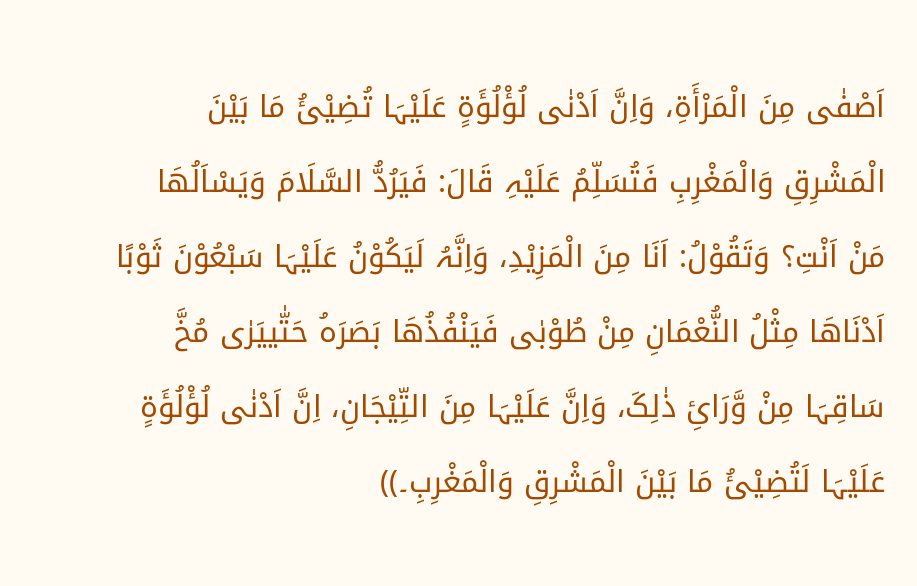اَصْفٰی مِنَ الْمَرْأَۃِ، وَاِنَّ اَدْنٰی لُؤْلُؤَۃٍ عَلَیْہَا تُضِیْئُ مَا بَیْنَ الْمَشْرِقِ وَالْمَغْرِبِ فَتُسَلِّمُ عَلَیْہِ قَالَ: فَیَرُدُّ السَّلَامَ وَیَسْاَلُھَا مَنْ اَنْتِ؟ وَتَقُوْلُ: اَنَا مِنَ الْمَزِیْدِ، وَاِنَّہُ لَیَکُوْنُ عَلَیْہَا سَبْعُوْنَ ثَوْبًا اَدْنَاھَا مِثْلُ النُّعْمَانِ مِنْ طُوْبٰی فَیَنْفُذُھَا بَصَرَہُ حَتّٰییَرٰی مُخَّ سَاقِہَا مِنْ وَّرَائِ ذٰلِکَ، وَاِنَّ عَلَیْہَا مِنَ التِّیْجَانِ، اِنَّ اَدْنٰی لُؤْلُؤَۃٍ عَلَیْہَا لَتُضِیْئُ مَا بَیْنَ الْمَشْرِقِ وَالْمَغْرِبِ۔))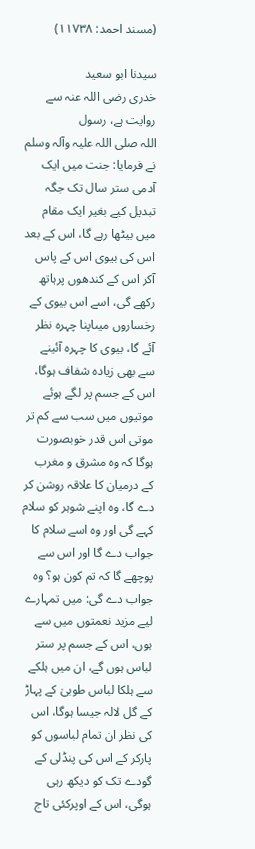(مسند احمد: ۱۱۷۳۸)

سیدنا ابو سعید خدری ‌رضی ‌اللہ ‌عنہ سے روایت ہے، رسول اللہ ‌صلی ‌اللہ ‌علیہ ‌وآلہ ‌وسلم نے فرمایا: جنت میں ایک آدمی ستر سال تک جگہ تبدیل کیے بغیر ایک مقام میں بیٹھا رہے گا، اس کے بعد اس کی بیوی اس کے پاس آکر اس کے کندھوں پرہاتھ رکھے گی، اسے اس بیوی کے رخساروں میںاپنا چہرہ نظر آئے گا، بیوی کا چہرہ آئینے سے بھی زیادہ شفاف ہوگا، اس کے جسم پر لگے ہوئے موتیوں میں سب سے کم تر موتی اس قدر خوبصورت ہوگا کہ وہ مشرق و مغرب کے درمیان کا علاقہ روشن کر دے گا، وہ اپنے شوہر کو سلام کہے گی اور وہ اسے سلام کا جواب دے گا اور اس سے پوچھے گا کہ تم کون ہو؟ وہ جواب دے گی: میں تمہارے لیے مزید نعمتوں میں سے ہوں، اس کے جسم پر ستر لباس ہوں گے، ان میں ہلکے سے ہلکا لباس طوبیٰ کے پہاڑ کے گل لالہ جیسا ہوگا، اس کی نظر ان تمام لباسوں کو پارکر کے اس کی پنڈلی کے گودے تک کو دیکھ رہی ہوگی، اس کے اوپرکئی تاج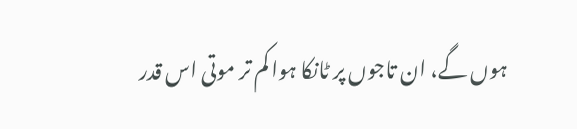ہوں گے، ان تاجوں پر ٹانکا ہوا کم تر موتی اس قدر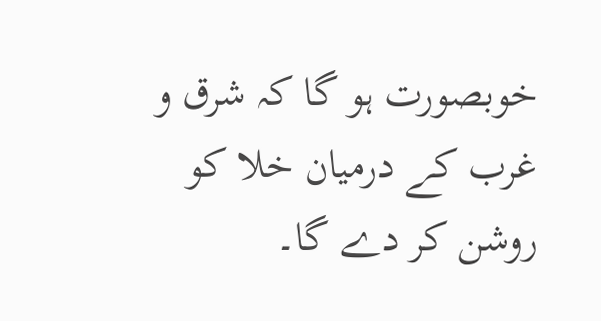خوبصورت ہو گا کہ شرق و غرب کے درمیان خلا کو روشن کر دے گا۔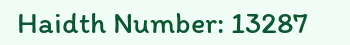Haidth Number: 13287